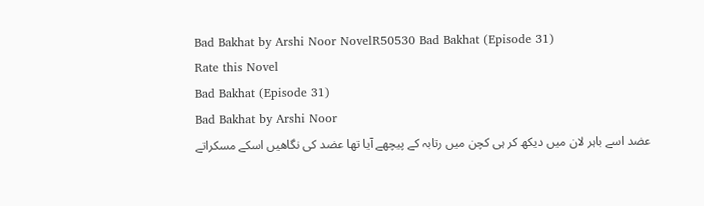Bad Bakhat by Arshi Noor NovelR50530 Bad Bakhat (Episode 31)
Rate this Novel
Bad Bakhat (Episode 31)
Bad Bakhat by Arshi Noor
عضد اسے باہر لان میں دیکھ کر ہی کچن میں رتابہ کے پیچھے آیا تھا عضد کی نگاھیں اسکے مسکراتے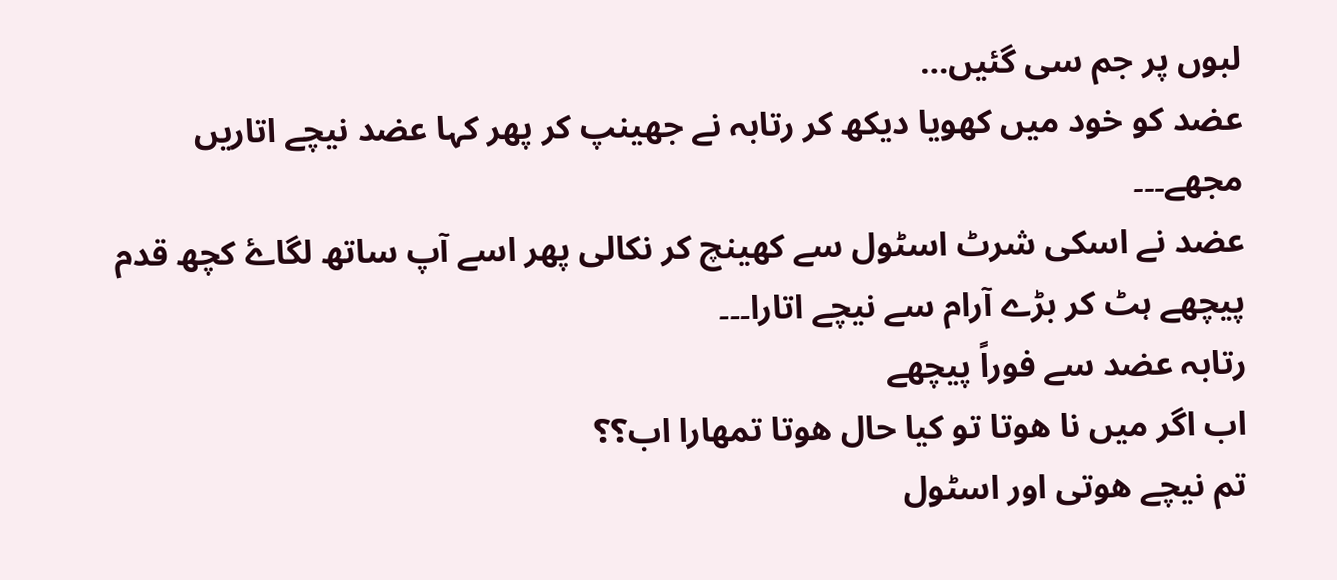لبوں پر جم سی گئیں…
عضد کو خود میں کھویا دیکھ کر رتابہ نے جھینپ کر پھر کہا عضد نیچے اتاریں مجھے۔۔۔
عضد نے اسکی شرٹ اسٹول سے کھینچ کر نکالی پھر اسے آپ ساتھ لگاۓ کچھ قدم پیچھے ہٹ کر بڑے آرام سے نیچے اتارا۔۔۔
رتابہ عضد سے فوراً پیچھے
اب اگر میں نا ھوتا تو کیا حال ھوتا تمھارا اب؟؟
تم نیچے ھوتی اور اسٹول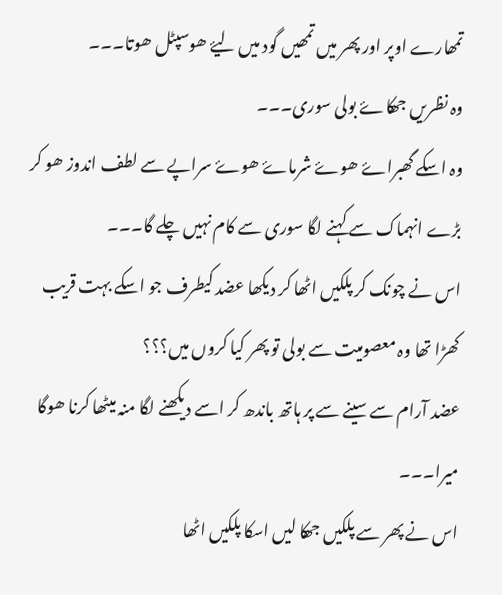تمھارے اوپر اور پھر میں تمھیں گود میں لیۓ ھوسپٹل ھوتا۔۔۔
وہ نظریں جھکاۓ بولی سوری۔۔۔
وہ اسکے گھبراۓ ھوۓ شرماۓ ھوۓ سراپے سے لطف اندوز ھو کر بڑے انہماک سے کہنے لگا سوری سے کام نہيں چلے گا۔۔۔
اس نے چونک کر پلکیں اٹھا کر دیکھا عضد کیطرف جو اسکے بہت قریب کھڑا تھا وہ معصومیت سے بولی تو پھر کیا کروں میں؟؟؟
عضد آرام سے سینے سے پر ہاتھ باندھ کر اسے دیکھنے لگا منہ میٹھا کرنا ھوگا میرا۔۔۔
اس نے پھر سے پلکیں جھکا لیں اسکا پلکیں اٹھا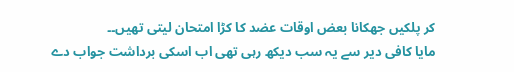کر پلکیں جھکانا بعض اوقات عضد کا کڑا امتحان لیتی تھیں۔۔
مایا کافی دیر سے یہ سب دیکھ رہی تھی اب اسکی برداشت جواب دے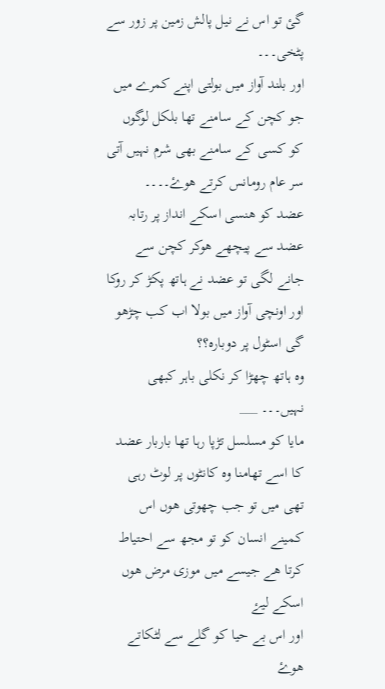گئ تو اس نے نیل پالش زمین پر زور سے پٹخی۔۔۔
اور بلند آواز میں بولتی اپنے کمرے میں جو کچن کے سامنے تھا بلکل لوگوں کو کسی کے سامنے بھی شرم نہيں آتی سر عام رومانس کرتے ھوۓ۔۔۔۔
عضد کو ھنسی اسکے انداز پر رتابہ عضد سے پیچھے ھوکر کچن سے جانے لگی تو عضد نے ہاتھ پکڑ کر روکا اور اونچی آواز میں بولا اب کب چڑھو گی اسٹول پر دوبارہ؟؟
وہ ہاتھ چھڑا کر نکلی باہر کبھی نہیں۔۔۔ ___
مایا کو مسلسل تڑپا رہا تھا باربار عضد کا اسے تھامنا وہ کانٹوں پر لوٹ رہی تھی میں تو جب چھوتی ھوں اس کمینے انسان کو تو مجھ سے احتیاط کرتا ھے جیسے میں موزی مرض ھوں اسکے لیۓ
اور اس بے حیا کو گلے سے لٹکاتے ھوۓ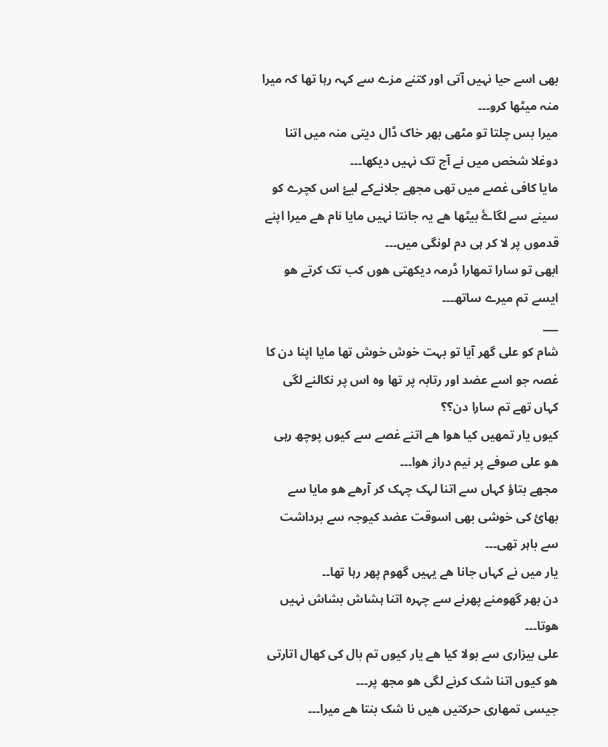بھی اسے حیا نہيں آتی اور کتنے مزے سے کہہ رہا تھا کہ میرا منہ میٹھا کرو۔۔۔
میرا بس چلتا تو مٹھی بھر خاک ڈال دیتی منہ میں اتنا دوغلا شخص میں نے آج تک نہيں دیکھا۔۔۔
مایا کافی غصے میں تھی مجھے جلانےکے لیۓ اس کچرے کو سینے سے لگاۓ بیٹھا ھے یہ جانتا نہيں مایا نام ھے میرا اپنے قدموں پر لا کر ہی دم لونگی میں۔۔۔
ابھی تو سارا تمھارا ڈرمہ دیکھتی ھوں کب تک کرتے ھو ایسے تم میرے ساتھ۔۔۔
___
شام کو علی گھر آیا تو بہت خوش خوش تھا مایا اپنا دن کا غصہ جو اسے عضد اور رتابہ پر تھا وہ اس پر نکالنے لگی کہاں تھے تم سارا دن؟؟
کیوں یار تمھیں کیا ھوا ھے اتنے غصے سے کیوں پوچھ رہی ھو علی صوفے پر نیم دراز ھوا۔۔۔
مجھے بتاؤ کہاں سے اتنا لہک چہک کر آرھے ھو مایا سے بھائ کی خوشی بھی اسوقت عضد کیوجہ سے برداشت سے باہر تھی۔۔۔
یار میں نے کہاں جانا ھے یہیں گھوم پھر رہا تھا۔۔
دن بھر گھومنے پھرنے سے چہرہ اتنا ہشاش بشاش نہيں ھوتا۔۔۔
علی بیزاری سے بولا کیا ھے یار کیوں تم بال کی کھال اتارتی ھو کیوں اتنا شک کرنے لگی ھو مجھ پر۔۔۔
جیسی تمھاری حرکتیں ھیں نا شک بنتا ھے میرا۔۔۔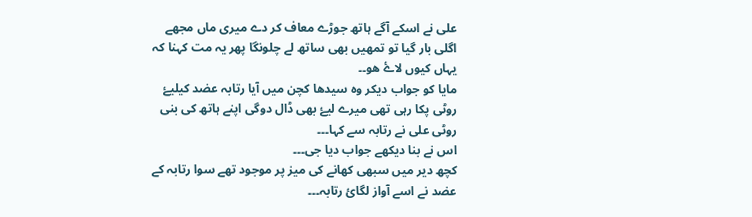علی نے اسکے آگے ہاتھ جوڑے معاف کر دے میری ماں مجھے اگلی بار گیا تو تمھیں بھی ساتھ لے چلونگا پھر یہ مت کہنا کہ یہاں کیوں لاۓ ھو۔۔
مایا کو جواب دیکر وہ سیدھا کچن میں آیا رتابہ عضد کیلیۓ روٹی پکا رہی تھی میرے لیۓ بھی ڈال دوگی اپنے ہاتھ کی بنی روٹی علی نے رتابہ سے کہا۔۔۔
اس نے بنا دیکھے جواب دیا جی۔۔۔
کچھ دیر میں سبھی کھانے کی میز پر موجود تھے سوا رتابہ کے عضد نے اسے آواز لگائ رتابہ۔۔۔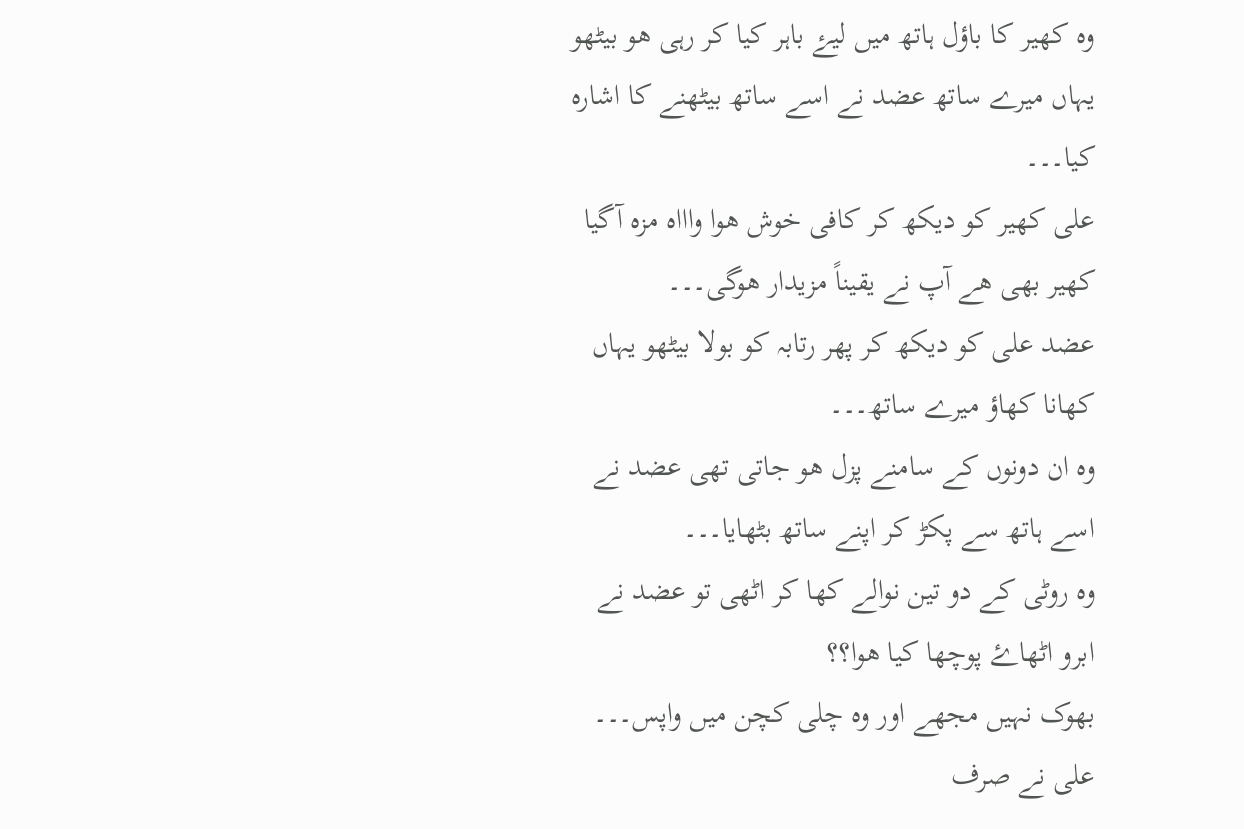وہ کھیر کا باؤل ہاتھ میں لیۓ باہر کیا کر رہی ھو بیٹھو یہاں میرے ساتھ عضد نے اسے ساتھ بیٹھنے کا اشارہ کیا۔۔۔
علی کھیر کو دیکھ کر کافی خوش ھوا واااہ مزہ آگیا کھیر بھی ھے آپ نے یقیناً مزیدار ھوگی۔۔۔
عضد علی کو دیکھ کر پھر رتابہ کو بولا بیٹھو یہاں کھانا کھاؤ میرے ساتھ۔۔۔
وہ ان دونوں کے سامنے پزل ھو جاتی تھی عضد نے اسے ہاتھ سے پکڑ کر اپنے ساتھ بٹھایا۔۔۔
وہ روٹی کے دو تین نوالے کھا کر اٹھی تو عضد نے ابرو اٹھاۓ پوچھا کیا ھوا؟؟
بھوک نہيں مجھے اور وہ چلی کچن میں واپس۔۔۔
علی نے صرف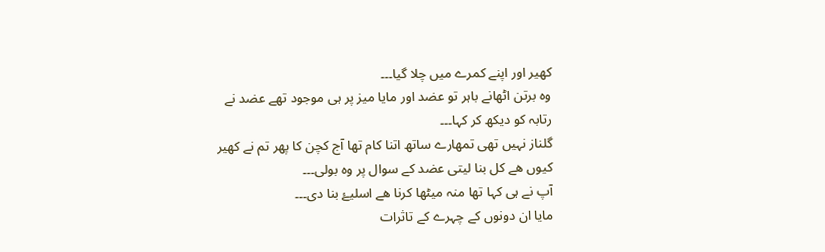کھیر اور اپنے کمرے میں چلا گیا۔۔۔
وہ برتن اٹھانے باہر تو عضد اور مایا میز پر ہی موجود تھے عضد نے رتابہ کو دیکھ کر کہا۔۔۔
گلناز نہيں تھی تمھارے ساتھ اتنا کام تھا آج کچن کا پھر تم نے کھیر کیوں ھے کل بنا لیتی عضد کے سوال پر وہ بولی۔۔۔
آپ نے ہی کہا تھا منہ میٹھا کرنا ھے اسلیۓ بنا دی۔۔۔
مایا ان دونوں کے چہرے کے تاثرات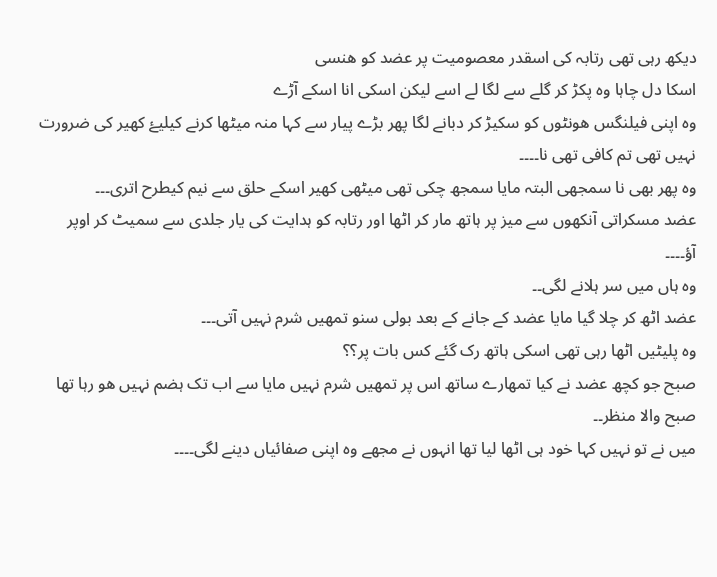دیکھ رہی تھی رتابہ کی اسقدر معصومیت پر عضد کو ھنسی
اسکا دل چاہا وہ پکڑ کر گلے سے لگا لے اسے لیکن اسکی انا اسکے آڑے
وہ اپنی فیلنگس ھونٹوں کو سکیڑ کر دبانے لگا پھر بڑے پیار سے کہا منہ میٹھا کرنے کیلیۓ کھیر کی ضرورت نہيں تھی تم کافی تھی نا۔۔۔۔
وہ پھر بھی نا سمجھی البتہ مایا سمجھ چکی تھی میٹھی کھیر اسکے حلق سے نیم کیطرح اتری۔۔۔
عضد مسکراتی آنکھوں سے میز پر ہاتھ مار کر اٹھا اور رتابہ کو ہدایت کی یار جلدی سے سمیٹ کر اوپر آؤ۔۔۔۔
وہ ہاں میں سر ہلانے لگی۔۔
عضد اٹھ کر چلا گیا مایا عضد کے جانے کے بعد بولی سنو تمھیں شرم نہيں آتی۔۔۔
وہ پلیٹیں اٹھا رہی تھی اسکی ہاتھ رک گئے کس بات پر؟؟
صبح جو کچھ عضد نے کیا تمھارے ساتھ اس پر تمھیں شرم نہيں مایا سے اب تک ہضم نہیں ھو رہا تھا صبح والا منظر۔۔
میں نے تو نہيں کہا خود ہی اٹھا لیا تھا انہوں نے مجھے وہ اپنی صفائیاں دینے لگی۔۔۔۔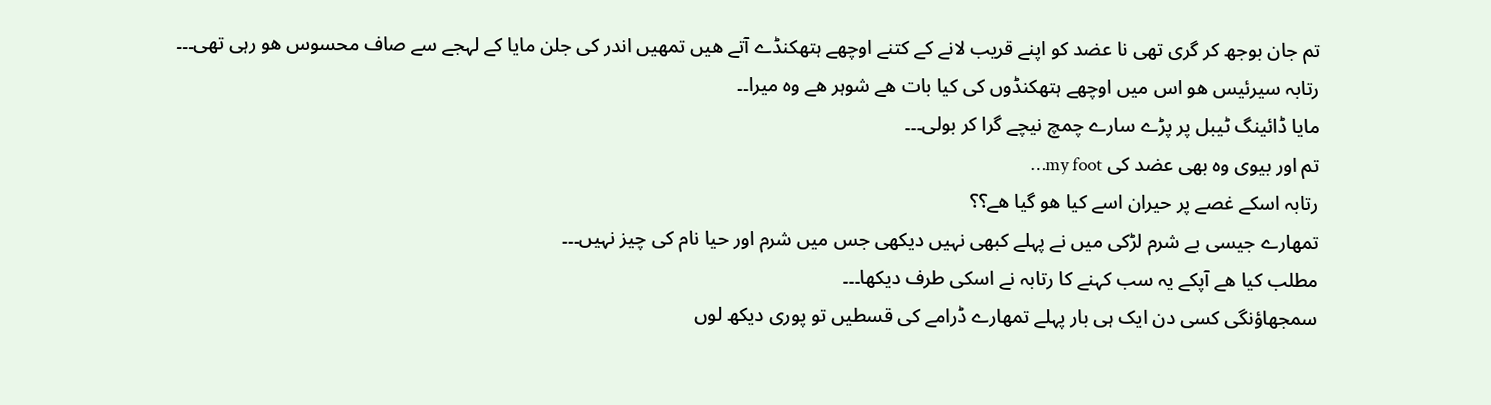تم جان بوجھ کر گری تھی نا عضد کو اپنے قریب لانے کے کتنے اوچھے ہتھکنڈے آتے ھیں تمھیں اندر کی جلن مایا کے لہجے سے صاف محسوس ھو رہی تھی۔۔۔
رتابہ سیرئیس ھو اس میں اوچھے ہتھکنڈوں کی کیا بات ھے شوہر ھے وہ میرا۔۔
مایا ڈائینگ ٹیبل پر پڑے سارے چمچ نیچے گرا کر بولی۔۔۔
تم اور بیوی وہ بھی عضد کی my foot…
رتابہ اسکے غصے پر حیران اسے کیا ھو گیا ھے؟؟
تمھارے جیسی بے شرم لڑکی میں نے پہلے کبھی نہيں دیکھی جس میں شرم اور حیا نام کی چیز نہيں۔۔۔
مطلب کیا ھے آپکے یہ سب کہنے کا رتابہ نے اسکی طرف دیکھا۔۔۔
سمجھاؤنگی کسی دن ایک ہی بار پہلے تمھارے ڈرامے کی قسطیں تو پوری دیکھ لوں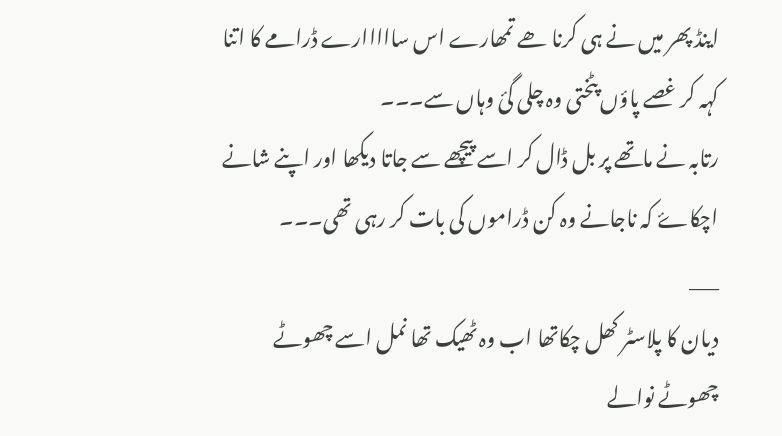اینڈ پھر میں نے ہی کرنا ھے تمھارے اس سااااارے ڈرامے کا اتنا کہہ کر غصے پاؤں پٹختی وہ چلی گئ وہاں سے۔۔۔
رتابہ نے ماتھے پر بل ڈال کر اسے پیچھے سے جاتا دیکھا اور اپنے شانے اچکاۓ کہ ناجانے وہ کن ڈراموں کی بات کر رہی تھی۔۔۔
___
دیان کا پلاسٹر کھل چکاتھا اب وہ ٹھیک تھا نمل اسے چھوٹے چھوٹے نوالے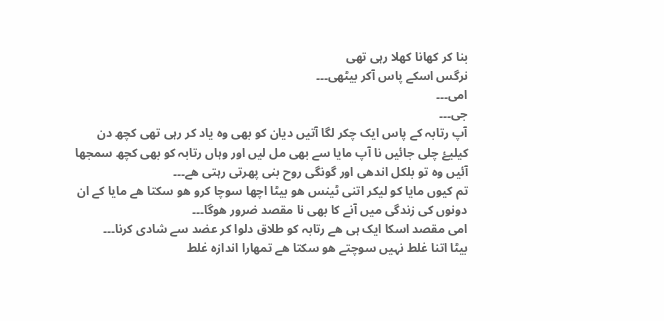بنا کر کھانا کھلا رہی تھی
نرگس اسکے پاس آکر بیٹھی۔۔۔
امی۔۔۔
جی۔۔۔
آپ رتابہ کے پاس ایک چکر لگا آتیں دیان کو بھی وہ یاد کر رہی تھی کچھ دن کیلیۓ چلی جائیں نا آپ مایا سے بھی مل لیں اور وہاں رتابہ کو بھی کچھ سمجھا آئیں وہ تو بلکل اندھی اور گونگی روح بنی پھرتی رہتی ھے۔۔۔
تم کیوں مایا کو لیکر اتنی ٹینس ھو بیٹا اچھا سوچا کرو ھو سکتا ھے مایا کے ان دونوں کی زندگی میں آنے کا بھی نا مقصد ضرور ھوگا۔۔۔
امی مقصد اسکا ایک ہی ھے رتابہ کو طلاق دلوا کر عضد سے شادی کرنا۔۔۔
بیٹا اتنا غلط نہيں سوچتے ھو سکتا ھے تمھارا اندازہ غلط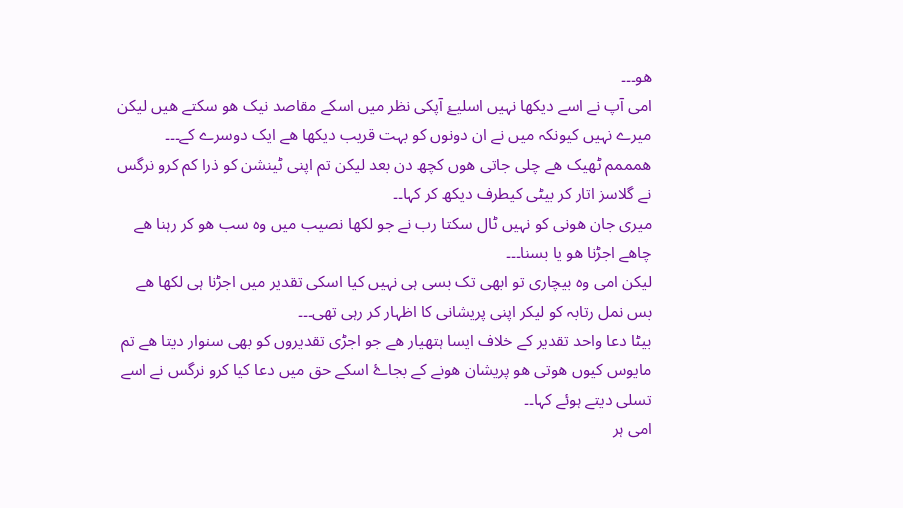ھو۔۔۔
امی آپ نے اسے دیکھا نہيں اسلیۓ آپکی نظر میں اسکے مقاصد نیک ھو سکتے ھیں لیکن میرے نہيں کیونکہ میں نے ان دونوں کو بہت قریب دیکھا ھے ایک دوسرے کے۔۔۔
ھمممم ٹھیک ھے چلی جاتی ھوں کچھ دن بعد لیکن تم اپنی ٹینشن کو ذرا کم کرو نرگس نے گلاسز اتار کر بیٹی کیطرف دیکھ کر کہا۔۔
میری جان ھونی کو نہيں ٹال سکتا رب نے جو لکھا نصیب میں وہ سب ھو کر رہنا ھے چاھے اجڑنا ھو یا بسنا۔۔۔
لیکن امی وہ بیچاری تو ابھی تک بسی ہی نہيں کیا اسکی تقدیر میں اجڑنا ہی لکھا ھے بس نمل رتابہ کو لیکر اپنی پریشانی کا اظہار کر رہی تھی۔۔۔
بیٹا دعا واحد تقدیر کے خلاف ایسا ہتھیار ھے جو اجڑی تقدیروں کو بھی سنوار دیتا ھے تم مایوس کیوں ھوتی ھو پریشان ھونے کے بجاۓ اسکے حق میں دعا کیا کرو نرگس نے اسے تسلی دیتے ہوئے کہا۔۔
امی ہر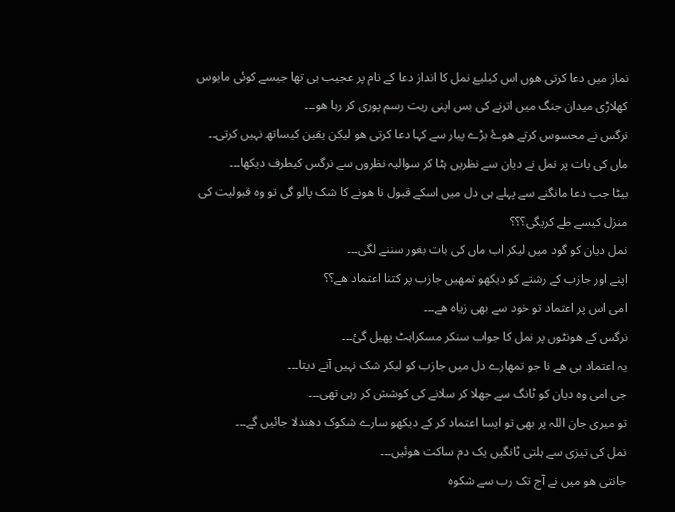نماز میں دعا کرتی ھوں اس کیلیۓ نمل کا انداز دعا کے نام پر عجیب ہی تھا جیسے کوئی مایوس کھلاڑی میدان جنگ میں اترنے کی بس اپنی ریت رسم پوری کر رہا ھو۔۔۔
نرگس نے محسوس کرتے ھوۓ بڑے پیار سے کہا دعا کرتی ھو لیکن یقین کیساتھ نہيں کرتی۔۔
ماں کی بات پر نمل نے دیان سے نظریں ہٹا کر سوالیہ نظروں سے نرگس کیطرف دیکھا۔۔۔
بیٹا جب دعا مانگنے سے پہلے ہی دل میں اسکے قبول نا ھونے کا شک پالو گی تو وہ قبولیت کی منزل کیسے طے کریگی؟؟؟
نمل دیان کو گود میں لیکر اب ماں کی بات بغور سننے لگی۔۔۔
اپنے اور جازب کے رشتے کو دیکھو تمھیں جازب پر کتنا اعتماد ھے؟؟
امی اس پر اعتماد تو خود سے بھی زیاہ ھے۔۔۔
نرگس کے ھونٹوں پر نمل کا جواب سنکر مسکراہٹ پھیل گئ۔۔۔
یہ اعتماد ہی ھے نا جو تمھارے دل میں جازب کو لیکر شک نہيں آنے دیتا۔۔۔
جی امی وہ دیان کو ٹانگ سے جھلا کر سلانے کی کوشش کر رہی تھی۔۔۔
تو میری جان اللہ پر بھی تو ایسا اعتماد کر کے دیکھو سارے شکوک دھندلا جائیں گے۔۔۔
نمل کی تیزی سے ہلتی ٹانگیں یک دم ساکت ھوئیں۔۔۔
جانتی ھو میں نے آج تک رب سے شکوہ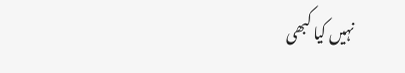نہيں کیا کبھی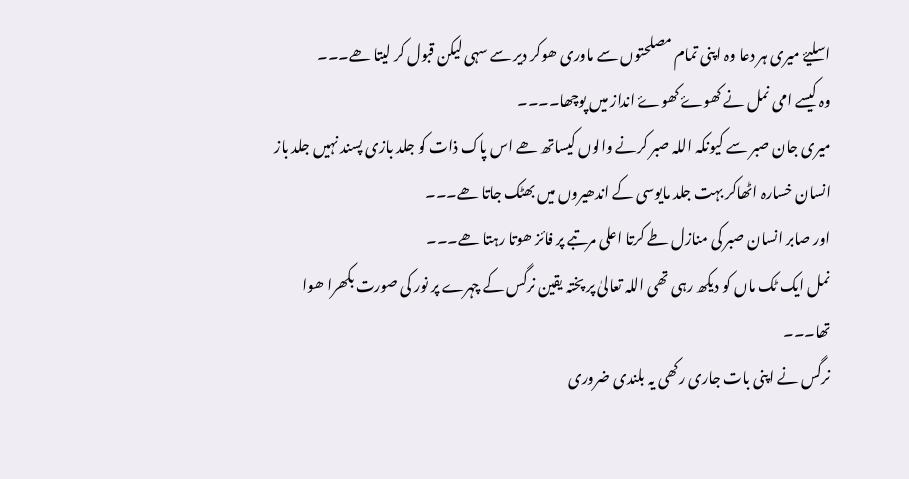اسلیۓ میری ہر دعا وہ اپنی تمام مصلحتوں سے ماوری ھوکر دیر سے سہی لیکن قبول کر لیتا ھے۔۔۔
وہ کیسے امی نمل نے کھوۓ کھوۓ انداز میں پوچھا۔۔۔۔
میری جان صبر سے کیونکہ اللہ صبر کرنے والوں کیساتھ ھے اس پاک ذات کو جلد بازی پسند نہيں جلد باز انسان خسارہ اٹھاکر بہت جلد مایوسی کے اندھیروں میں بھٹک جاتا ھے۔۔۔
اور صابر انسان صبر کی منازل طے کرتا اعلی مرتبے پر فائز ھوتا رہتا ھے۔۔۔
نمل ایک ٹک ماں کو دیکھ رہی تھی اللہ تعالیٰ پر پختہ یقین نرگس کے چہرے پر نور کی صورت بکھرا ھوا تھا۔۔۔
نرگس نے اپنی بات جاری رکھی یہ بلندی ضروری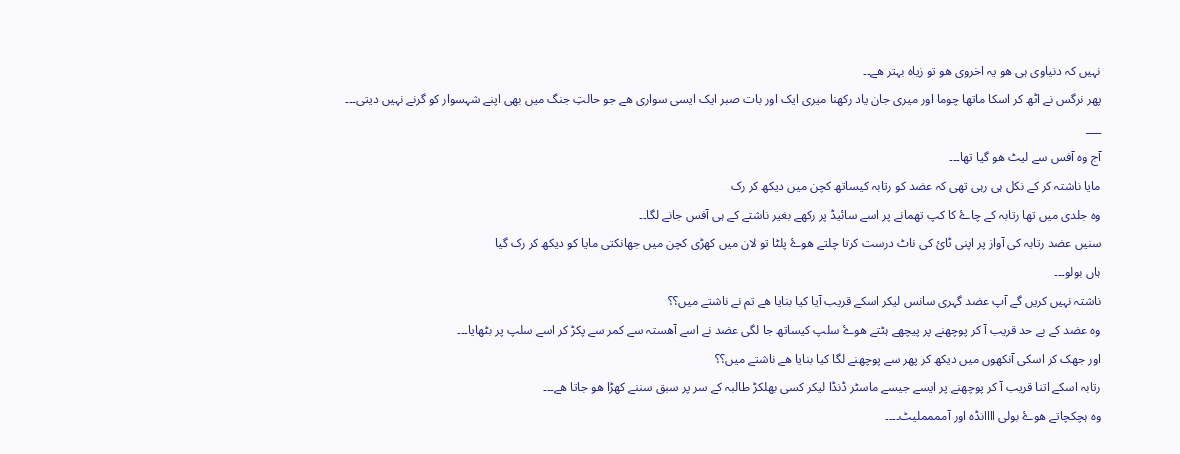نہيں کہ دنیاوی ہی ھو یہ اخروی ھو تو زیاہ بہتر ھے۔۔
پھر نرگس نے اٹھ کر اسکا ماتھا چوما اور میری جان یاد رکھنا میری ایک اور بات صبر ایک ایسی سواری ھے جو حالتِ جنگ میں بھی اپنے شہسوار کو گرنے نہيں دیتی۔۔۔
___
آج وہ آفس سے لیٹ ھو گیا تھا۔۔۔
مایا ناشتہ کر کے نکل ہی رہی تھی کہ عضد کو رتابہ کیساتھ کچن میں دیکھ کر رک
وہ جلدی میں تھا رتابہ کے چاۓ کا کپ تھمانے پر اسے سائیڈ پر رکھے بغیر ناشتے کے ہی آفس جانے لگا۔۔
سنیں عضد رتابہ کی آواز پر اپنی ٹائ کی ناٹ درست کرتا چلتے ھوۓ پلٹا تو لان میں کھڑی کچن میں جھانکتی مایا کو دیکھ کر رک گیا
ہاں بولو۔۔۔
ناشتہ نہيں کریں گے آپ عضد گہری سانس لیکر اسکے قریب آیا کیا بنایا ھے تم نے ناشتے میں؟؟
وہ عضد کے بے حد قریب آ کر پوچھنے پر پیچھے ہٹتے ھوۓ سلپ کیساتھ جا لگی عضد نے اسے آھستہ سے کمر سے پکڑ کر اسے سلپ پر بٹھایا۔۔۔
اور جھک کر اسکی آنکھوں میں دیکھ کر پھر سے پوچھنے لگا کیا بنایا ھے ناشتے میں؟؟
رتابہ اسکے اتنا قریب آ کر پوچھنے پر ایسے جیسے ماسٹر ڈنڈا لیکر کسی بھلکڑ طالبہ کے سر پر سبق سننے کھڑا ھو جاتا ھے۔۔۔
وہ ہچکچاتے ھوۓ بولی اااانڈہ اور آمممملیٹ۔۔۔۔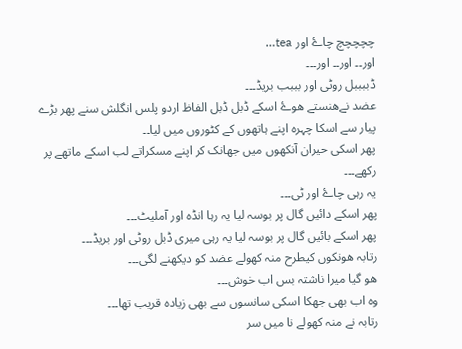چچچچچ چاۓ اور tea…
اور۔۔ اور۔۔ اور۔۔۔
ڈببببل روٹی اور بببب بریڈ۔۔۔
عضد نےھنستے ھوۓ اسکے ڈبل ڈبل الفاظ اردو پلس انگلش سنے پھر بڑے پیار سے اسکا چہرہ اپنے ہاتھوں کے کٹوروں میں لیا۔۔
پھر اسکی حیران آنکھوں میں جھانک کر اپنے مسکراتے لب اسکے ماتھے پر رکھے۔۔۔
یہ رہی چاۓ اور ٹی۔۔۔
پھر اسکے دائیں گال پر بوسہ لیا یہ رہا انڈہ اور آملیٹ۔۔۔
پھر اسکے بائیں گال پر بوسہ لیا یہ رہی میری ڈبل روٹی اور بریڈ۔۔۔
رتابہ ھونکوں کیطرح منہ کھولے عضد کو دیکھنے لگی۔۔۔
ھو گیا میرا ناشتہ بس اب خوش۔۔۔
وہ اب بھی جھکا اسکی سانسوں سے بھی زیادہ قریب تھا۔۔۔
رتابہ نے منہ کھولے نا میں سر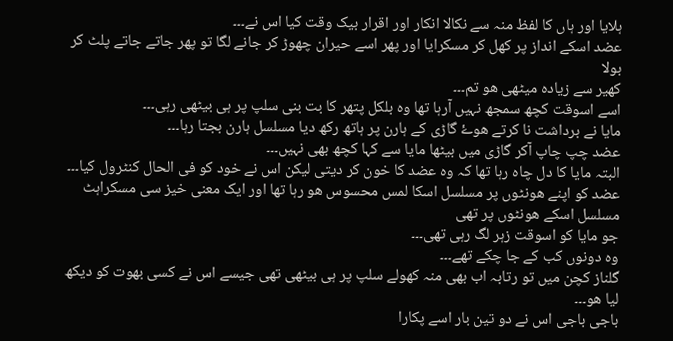ہلایا اور ہاں کا لفظ منہ سے نکالا انکار اور اقرار بیک وقت کیا اس نے۔۔۔
عضد اسکے انداز پر کھل کر مسکرایا اور پھر اسے حیران چھوڑ کر جانے لگا تو پھر جاتے جاتے پلٹ کر بولا
کھیر سے زیادہ میٹھی ھو تم۔۔۔
اسے اسوقت کچھ سمجھ نہيں آرہا تھا وہ بلکل پتھر کا بت بنی سلپ پر ہی بیٹھی رہی۔۔۔
مایا نے برداشت نا کرتے ھوۓ گاڑی کے ہارن پر ہاتھ رکھ دیا مسلسل ہارن بجتا رہا۔۔۔
عضد چپ چاپ آکر گاڑی میں بیٹھا مایا سے کہا کچھ بھی نہيں۔۔۔
البتہ مایا کا دل چاہ رہا تھا کہ وہ عضد کا خون کر دیتی لیکن اس نے خود کو فی الحال کنٹرول کیا۔۔۔
عضد کو اپنے ھونٹوں پر مسلسل اسکا لمس محسوس ھو رہا تھا اور ایک معنی خیز سی مسکراہٹ مسلسل اسکے ھونٹوں پر تھی
جو مایا کو اسوقت زہر لگ رہی تھی۔۔۔
وہ دونوں کب کے جا چکے تھے۔۔۔
گلناز کچن میں تو رتابہ اب بھی منہ کھولے سلپ پر ہی بیٹھی تھی جیسے اس نے کسی بھوت کو دیکھ لیا ھو۔۔۔
باجی باجی اس نے دو تین بار اسے پکارا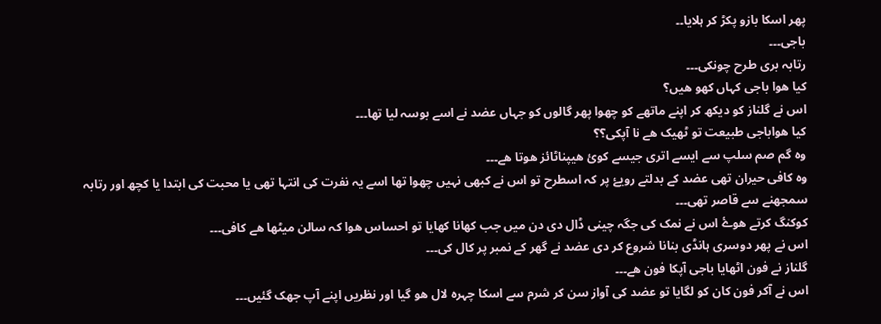پھر اسکا بازو پکڑ کر ہلایا۔۔
باجی۔۔۔
رتابہ بری طرح چونکی۔۔۔
کیا ھوا باجی کہاں کھو ھیں؟
اس نے گلناز کو دیکھ کر اپنے ماتھے کو چھوا پھر گالوں کو جہاں عضد نے اسے بوسہ لیا تھا۔۔۔
کیا ھواباجی طبیعت تو ٹھیک ھے نا آپکی؟؟
وہ گم صم سلپ سے ایسے اتری جیسے کوئ ھیپناٹائز ھوتا ھے۔۔۔
وہ کافی حیران تھی عضد کے بدلتے رویۓ پر کہ اسطرح تو اس نے کبھی نہيں چھوا تھا اسے یہ نفرت کی انتہا تھی یا محبت کی ابتدا یا کچھ اور رتابہ سمجھنے سے قاصر تھی۔۔۔
کوکنگ کرتے ھوۓ اس نے نمک کی جگہ چینی ڈال دی دن میں جب کھانا کھایا تو احساس ھوا کہ سالن میٹھا ھے کافی۔۔۔
اس نے پھر دوسری ہانڈی بنانا شروع کر دی عضد نے گھر کے نمبر پر کال کی۔۔۔
گلناز نے فون اٹھایا باجی آپکا فون ھے۔۔۔
اس نے آکر فون کان کو لگایا تو عضد کی آواز سن کر شرم سے اسکا چہرہ لال ھو گیا اور نظریں اپنے آپ جھک گئیں۔۔۔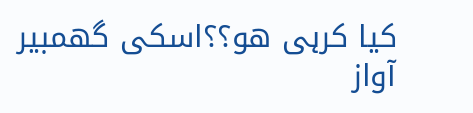کیا کرہی ھو؟؟اسکی گھمبیر آواز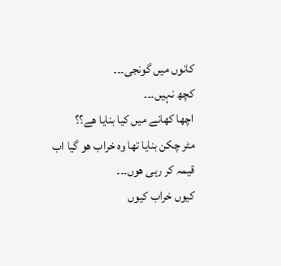کانوں میں گونجی۔۔۔
کچھ نہيں۔۔۔
اچھا کھانے میں کیا بنایا ھے؟؟
مٹر چکن بنایا تھا وہ خراب ھو گیا اب قیمہ کر رہی ھوں۔۔۔
کیوں خراب کیوں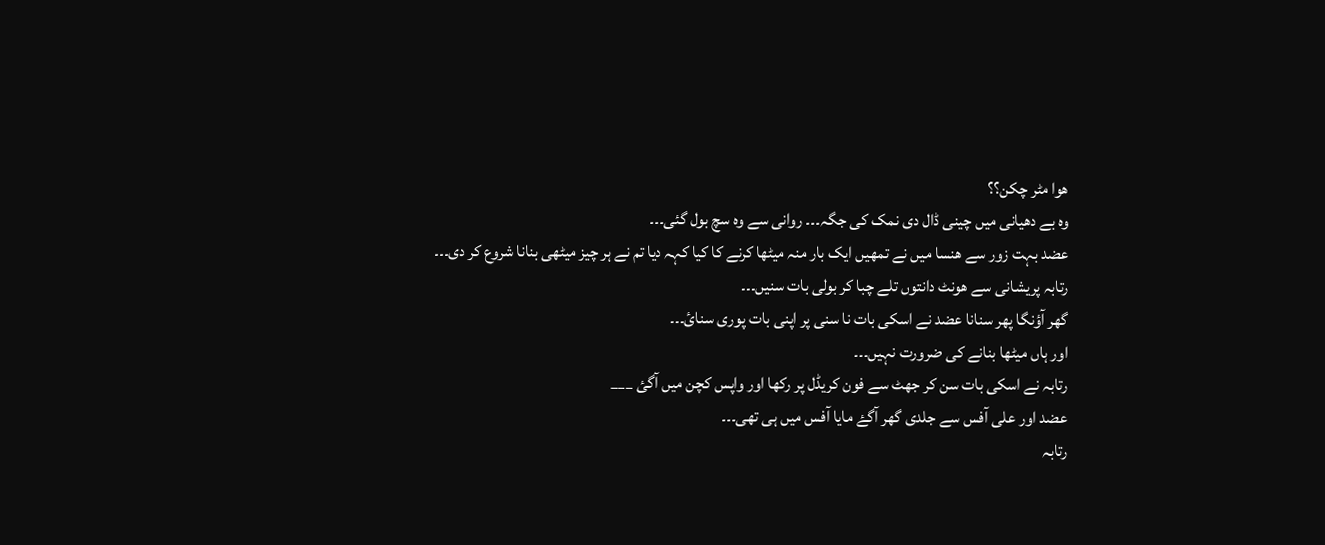ھوا مٹر چکن؟؟
وہ بے دھیانی میں چینی ڈال دی نمک کی جگہ۔۔۔ روانی سے وہ سچ بول گئی۔۔۔
عضد بہت زور سے ھنسا میں نے تمھیں ایک بار منہ میٹھا کرنے کا کیا کہہ دیا تم نے ہر چیز میٹھی بنانا شروع کر دی۔۔۔
رتابہ پریشانی سے ھونٹ دانتوں تلے چبا کر بولی بات سنیں۔۔۔
گھر آؤنگا پھر سنانا عضد نے اسکی بات نا سنی پر اپنی بات پوری سنائ۔۔۔
اور ہاں میٹھا بنانے کی ضرورت نہیں۔۔۔
رتابہ نے اسکی بات سن کر جھٹ سے فون کریڈل پر رکھا اور واپس کچن میں آگئ ___
عضد اور علی آفس سے جلدی گھر آگۓ مایا آفس میں ہی تھی۔۔۔
رتابہ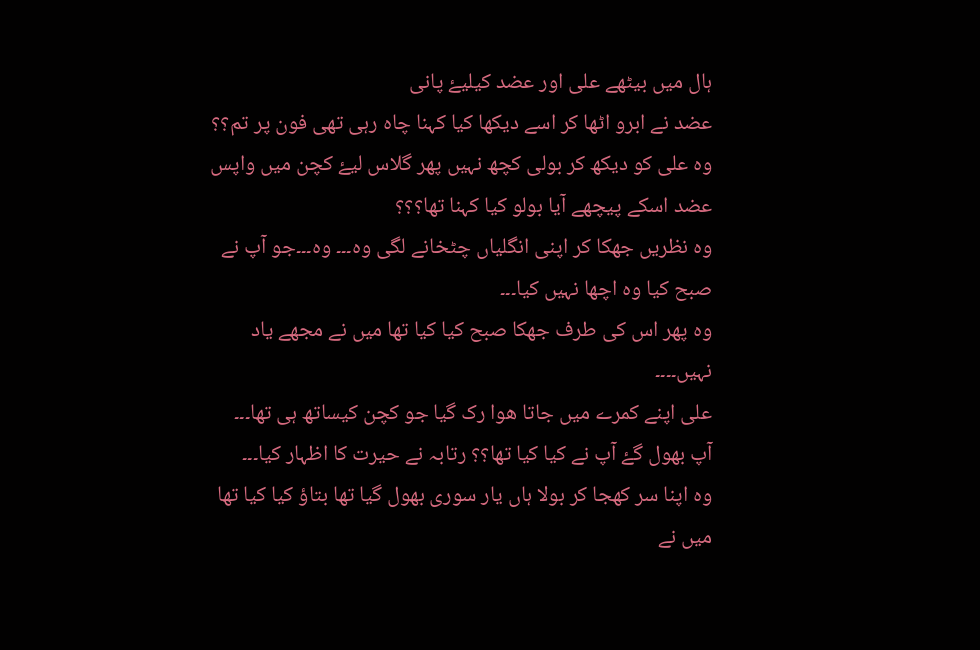ہال میں بیٹھے علی اور عضد کیلیۓ پانی
عضد نے ابرو اٹھا کر اسے دیکھا کیا کہنا چاہ رہی تھی فون پر تم؟؟
وہ علی کو دیکھ کر بولی کچھ نہيں پھر گلاس لیۓ کچن میں واپس
عضد اسکے پیچھے آیا بولو کیا کہنا تھا؟؟؟
وہ نظریں جھکا کر اپنی انگلیاں چٹخانے لگی وہ۔۔۔ وہ۔۔۔جو آپ نے صبح کیا وہ اچھا نہيں کیا۔۔۔
وہ پھر اس کی طرف جھکا صبح کیا کیا تھا میں نے مجھے یاد نہيں۔۔۔۔
علی اپنے کمرے میں جاتا ھوا رک گیا جو کچن کیساتھ ہی تھا۔۔۔
آپ بھول گۓ آپ نے کیا کیا تھا؟؟ رتابہ نے حیرت کا اظہار کیا۔۔۔
وہ اپنا سر کھجا کر بولا ہاں یار سوری بھول گیا تھا بتاؤ کیا کیا تھا میں نے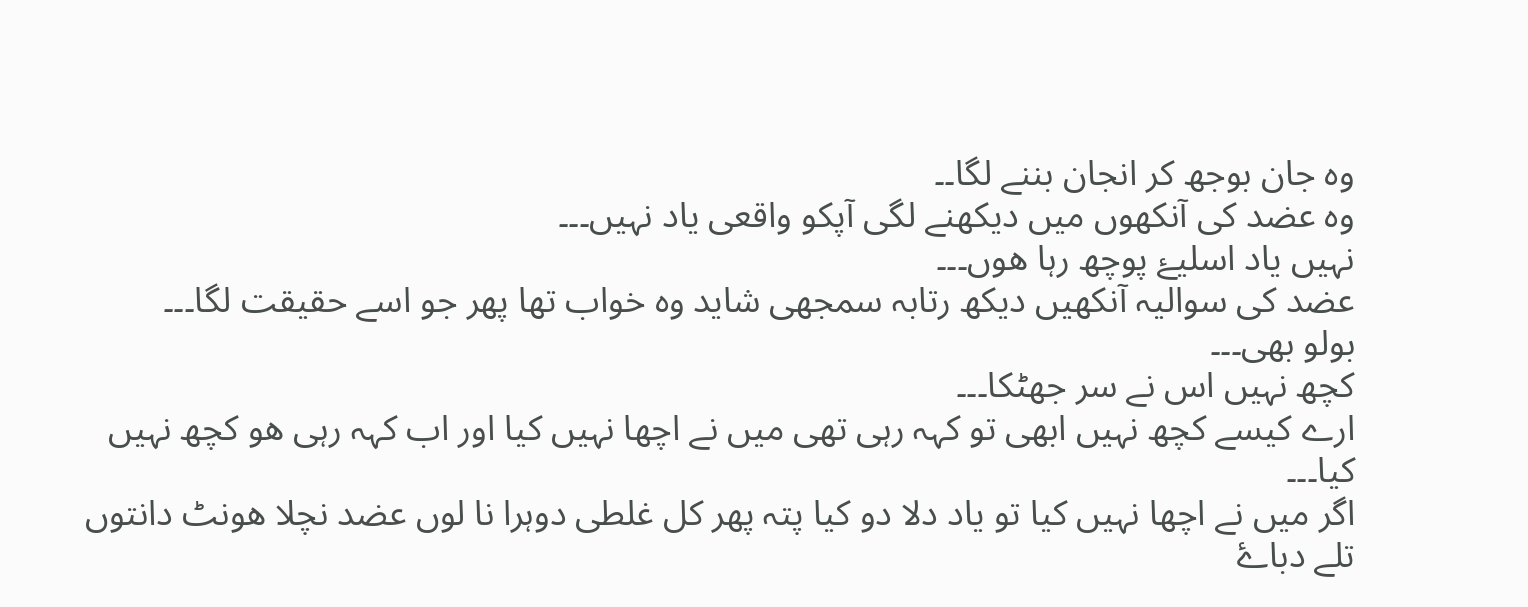وہ جان بوجھ کر انجان بننے لگا۔۔
وہ عضد کی آنکھوں میں دیکھنے لگی آپکو واقعی یاد نہيں۔۔۔
نہيں یاد اسلیۓ پوچھ رہا ھوں۔۔۔
عضد کی سوالیہ آنکھیں دیکھ رتابہ سمجھی شاید وہ خواب تھا پھر جو اسے حقیقت لگا۔۔۔
بولو بھی۔۔۔
کچھ نہيں اس نے سر جھٹکا۔۔۔
ارے کیسے کچھ نہيں ابھی تو کہہ رہی تھی میں نے اچھا نہيں کیا اور اب کہہ رہی ھو کچھ نہيں کیا۔۔۔
اگر میں نے اچھا نہيں کیا تو یاد دلا دو کیا پتہ پھر کل غلطی دوہرا نا لوں عضد نچلا ھونٹ دانتوں تلے دباۓ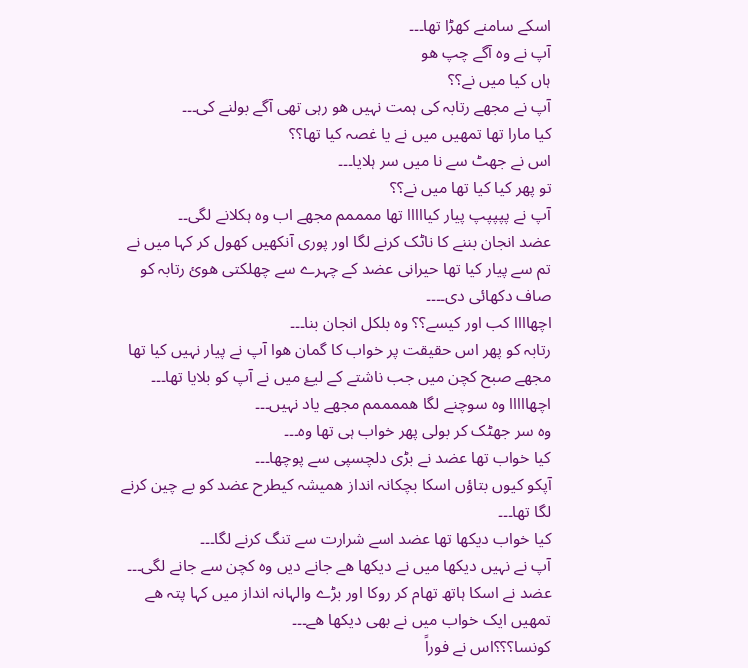اسکے سامنے کھڑا تھا۔۔۔
آپ نے وہ آگے چپ ھو
ہاں کیا میں نے؟؟
آپ نے مجھے رتابہ کی ہمت نہيں ھو رہی تھی آگے بولنے کی۔۔۔
کیا مارا تھا تمھیں میں نے یا غصہ کیا تھا؟؟
اس نے جھٹ سے نا میں سر ہلایا۔۔۔
تو پھر کیا کیا تھا میں نے؟؟
آپ نے پپپپپ پیار کیااااا تھا ممممم مجھے اب وہ ہکلانے لگی۔۔
عضد انجان بننے کا ناٹک کرنے لگا اور پوری آنکھیں کھول کر کہا میں نے تم سے پیار کیا تھا حیرانی عضد کے چہرے سے چھلکتی ھوئ رتابہ کو صاف دکھائی دی۔۔۔۔
اچھاااا کب اور کیسے؟؟ وہ بلکل انجان بنا۔۔۔
رتابہ کو پھر اس حقیقت پر خواب کا گمان ھوا آپ نے پیار نہيں کیا تھا مجھے صبح کچن میں جب ناشتے کے لیۓ میں نے آپ کو بلایا تھا۔۔۔
اچھااااا وہ سوچنے لگا ھممممم مجھے یاد نہيں۔۔۔
وہ سر جھٹک کر بولی پھر خواب ہی تھا وہ۔۔۔
کیا خواب تھا عضد نے بڑی دلچسپی سے پوچھا۔۔۔
آپکو کیوں بتاؤں اسکا بچکانہ انداز ھمیشہ کیطرح عضد کو بے چین کرنے لگا تھا۔۔۔
کیا خواب دیکھا تھا عضد اسے شرارت سے تنگ کرنے لگا۔۔۔
آپ نے نہيں دیکھا میں نے دیکھا ھے جانے دیں وہ کچن سے جانے لگی۔۔۔
عضد نے اسکا ہاتھ تھام کر روکا اور بڑے والہانہ انداز میں کہا پتہ ھے تمھیں ایک خواب میں نے بھی دیکھا ھے۔۔۔
کونسا؟؟؟اس نے فوراً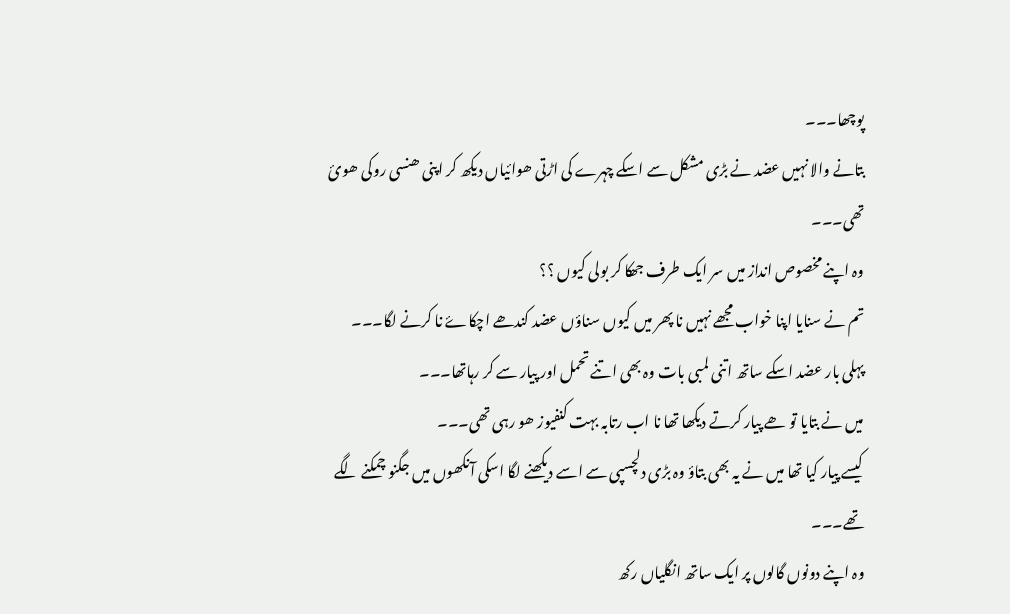پوچھا۔۔۔
بتانے والا نہيں عضد نے بڑی مشکل سے اسکے چہرے کی اڑتی ھوائیاں دیکھ کر اپنی ھنسی روکی ھوئ تھی۔۔۔
وہ اپنے مخصوص انداز میں سر ایک طرف جھکا کر بولی کیوں ؟؟
تم نے سنایا اپنا خواب مجھے نہيں نا پھر میں کیوں سناؤں عضد کندھے اچکاۓ نا کرنے لگا۔۔۔
پہلی بار عضد اسکے ساتھ اتنی لمبی بات وہ بھی اتنے تحمل اور پیار سے کر رہاتھا۔۔۔
میں نے بتایا تو ھے پیار کرتے دیکھا تھا نا اب رتابہ بہت کنفیوز ھو رہی تھی۔۔۔
کیسے پیار کیا تھا میں نے یہ بھی بتاؤ وہ بڑی دلچسپی سے اسے دیکھنے لگا اسکی آنکھوں میں جگنو چمکنے لگے تھے۔۔۔
وہ اپنے دونوں گالوں پر ایک ساتھ انگلیاں رکھ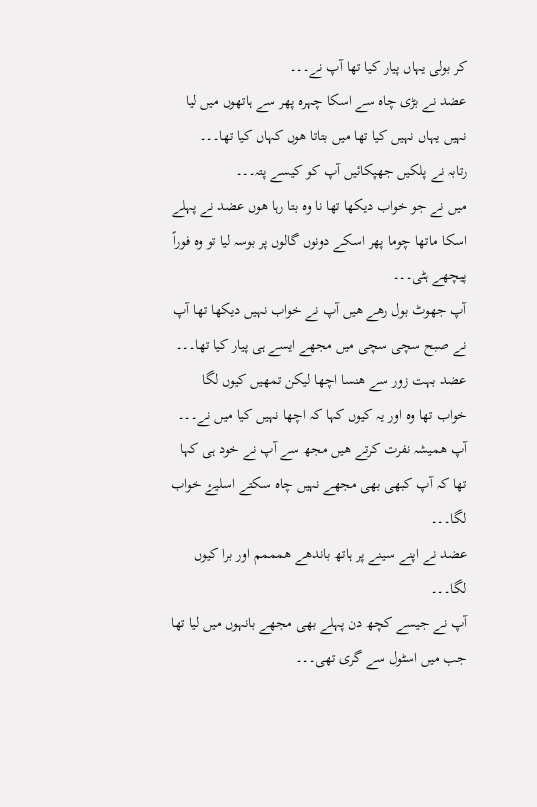کر بولی یہاں پیار کیا تھا آپ نے۔۔۔
عضد نے بڑی چاہ سے اسکا چہرہ پھر سے ہاتھوں میں لیا نہيں یہاں نہيں کیا تھا میں بتاتا ھوں کہاں کیا تھا۔۔۔
رتابہ نے پلکیں جھپکائیں آپ کو کیسے پتہ۔۔۔
میں نے جو خواب دیکھا تھا نا وہ بتا رہا ھوں عضد نے پہلے اسکا ماتھا چوما پھر اسکے دونوں گالوں پر بوسہ لیا تو وہ فوراً پیچھے ہٹی۔۔۔
آپ جھوٹ بول رھے ھیں آپ نے خواب نہيں دیکھا تھا آپ نے صبح سچی سچی میں مجھے ایسے ہی پیار کیا تھا۔۔۔
عضد بہت زور سے ھنسا اچھا لیکن تمھیں کیوں لگا خواب تھا وہ اور یہ کیوں کہا کہ اچھا نہيں کیا میں نے۔۔۔
آپ ھمیشہ نفرت کرتے ھیں مجھ سے آپ نے خود ہی کہا تھا کہ آپ کبھی بھی مجھے نہيں چاہ سکتے اسلیۓ خواب لگا۔۔۔
عضد نے اپنے سینے پر ہاتھ باندھے ھمممم اور برا کیوں لگا۔۔۔
آپ نے جیسے کچھ دن پہلے بھی مجھے بانہوں میں لیا تھا جب میں اسٹول سے گری تھی۔۔۔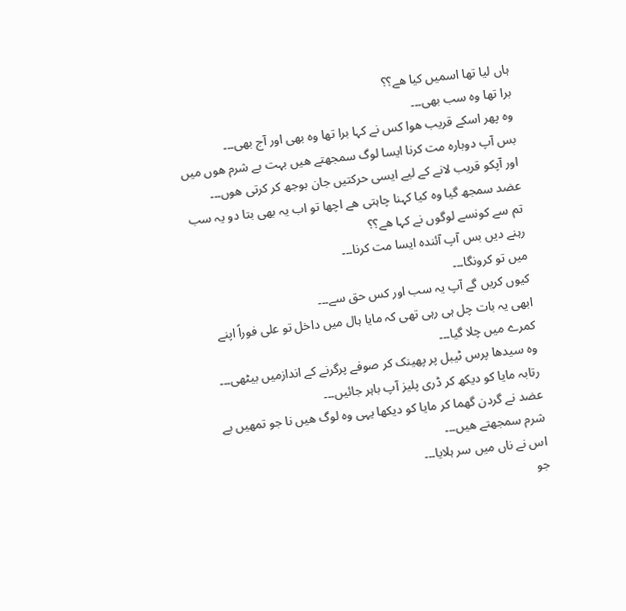ہاں لیا تھا اسمیں کیا ھے؟؟
برا تھا وہ سب بھی۔۔۔
وہ پھر اسکے قریب ھوا کس نے کہا برا تھا وہ بھی اور آج بھی۔۔۔
بس آپ دوبارہ مت کرنا ایسا لوگ سمجھتے ھیں بہت بے شرم ھوں میں اور آپکو قریب لانے کے لیے ایسی حرکتیں جان بوجھ کر کرتی ھوں۔۔۔
عضد سمجھ گیا وہ کیا کہنا چاہتی ھے اچھا تو اب یہ بھی بتا دو یہ سب تم سے کونسے لوگوں نے کہا ھے؟؟
رہنے دیں بس آپ آئندہ ایسا مت کرنا۔۔۔
میں تو کرونگا۔۔۔
کیوں کریں گے آپ یہ سب اور کس حق سے۔۔۔
ابھی یہ بات چل ہی رہی تھی کہ مایا ہال میں داخل تو علی فوراً اپنے کمرے میں چلا گیا۔۔۔
وہ سیدھا پرس ٹیبل پر پھینک کر صوفے پرگرنے کے اندازمیں بیٹھی۔۔۔
رتابہ مایا کو دیکھ کر ڈری پلیز آپ باہر جائیں۔۔۔
عضد نے گردن گھما کر مایا کو دیکھا یہی وہ لوگ ھیں نا جو تمھیں بے شرم سمجھتے ھیں۔۔۔
اس نے ناں میں سر ہلایا۔۔۔
جو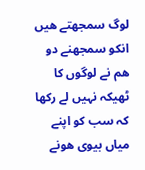لوگ سمجھتے ھیں انکو سمجھنے دو ھم نے لوگوں کا ٹھیکہ نہيں لے رکھا کہ سب کو اپنے میاں بیوی ھونے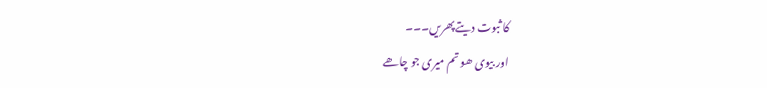کا ثبوت دیتے پھریں۔۔۔
اور بیوی ھو تم میری جو چاھے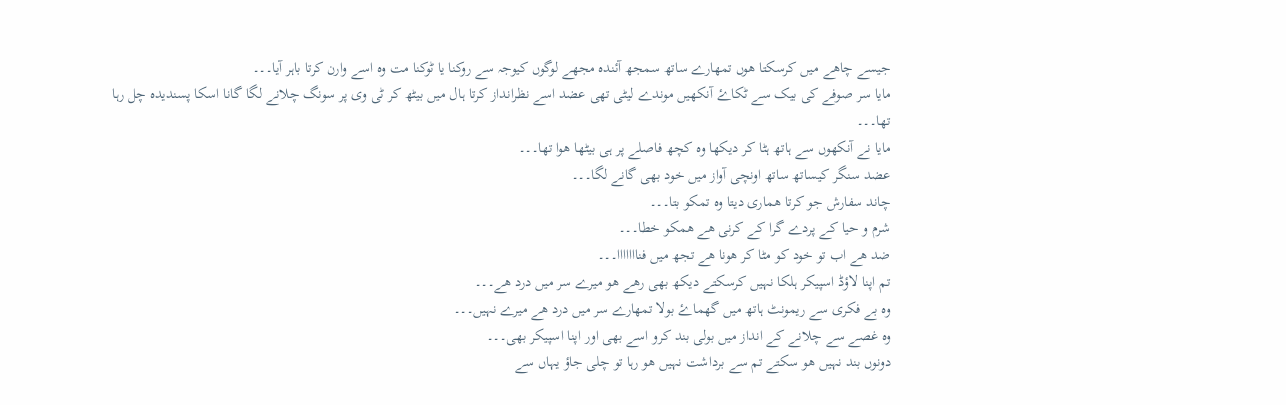جیسے چاھے میں کرسکتا ھوں تمھارے ساتھ سمجھ آئندہ مجھے لوگوں کیوجہ سے روکنا یا ٹوکنا مت وہ اسے وارن کرتا باہر آیا۔۔۔
مایا سر صوفے کی بیک سے ٹکاۓ آنکھیں موندے لیٹی تھی عضد اسے نظرانداز کرتا ہال میں بیٹھ کر ٹی وی پر سونگ چلانے لگا گانا اسکا پسندیدہ چل رہا تھا۔۔۔
مایا نے آنکھوں سے ہاتھ ہٹا کر دیکھا وہ کچھ فاصلے پر ہی بیٹھا ھوا تھا۔۔۔
عضد سنگر کیساتھ ساتھ اونچی آواز میں خود بھی گانے لگا۔۔۔
چاند سفارش جو کرتا ھماری دیتا وہ تمکو بتا۔۔۔
شرم و حیا کے پردے گرا کے کرنی ھے ھمکو خطا۔۔۔
ضد ھے اب تو خود کو مٹا کر ھونا ھے تجھ میں فنااااااا۔۔۔
تم اپنا لاؤڈ اسپیکر ہلکا نہيں کرسکتے دیکھ بھی رھے ھو میرے سر میں درد ھے۔۔۔
وہ بے فکری سے ریمونٹ ہاتھ میں گھماۓ بولا تمھارے سر میں درد ھے میرے نہيں۔۔۔
وہ غصے سے چلانے کے انداز میں بولی بند کرو اسے بھی اور اپنا اسپیکر بھی۔۔۔
دونوں بند نہيں ھو سکتے تم سے برداشت نہيں ھو رہا تو چلی جاؤ یہاں سے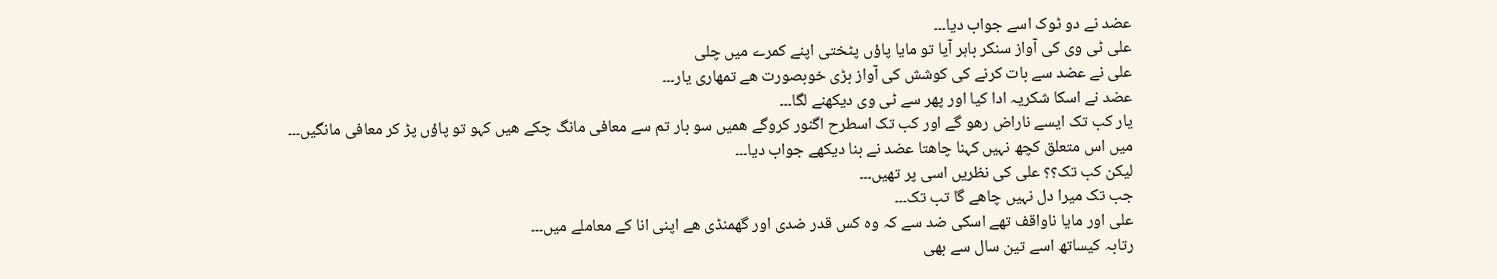عضد نے دو ٹوک اسے جواب دیا۔۔۔
علی ٹی وی کی آواز سنکر باہر آیا تو مایا پاؤں پٹختی اپنے کمرے میں چلی
علی نے عضد سے بات کرنے کی کوشش کی آواز بڑی خوبصورت ھے تمھاری یار۔۔۔
عضد نے اسکا شکریہ ادا کیا اور پھر سے ٹی وی دیکھنے لگا۔۔۔
یار کب تک ایسے ناراض رھو گے اور کب تک اسطرح اگنور کروگے ھمیں سو بار تم سے معافی مانگ چکے ھیں کہو تو پاؤں پڑ کر معافی مانگیں۔۔۔
میں اس متعلق کچھ نہيں کہنا چاھتا عضد نے بنا دیکھے جواب دیا۔۔۔
لیکن کب تک؟؟ علی کی نظریں اسی پر تھیں۔۔۔
جب تک میرا دل نہيں چاھے گا تب تک۔۔۔
علی اور مایا ناواقف تھے اسکی ضد سے کہ وہ کس قدر ضدی اور گھمنڈی ھے اپنی انا کے معاملے میں۔۔۔
رتابہ کیساتھ اسے تین سال سے بھی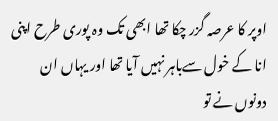اوپر کا عرصہ گزر چکا تھا ابھی تک وہ پوری طرح اپنی انا کے خول سےباہر نہيں آیا تھا اور یہاں ان دونوں نے تو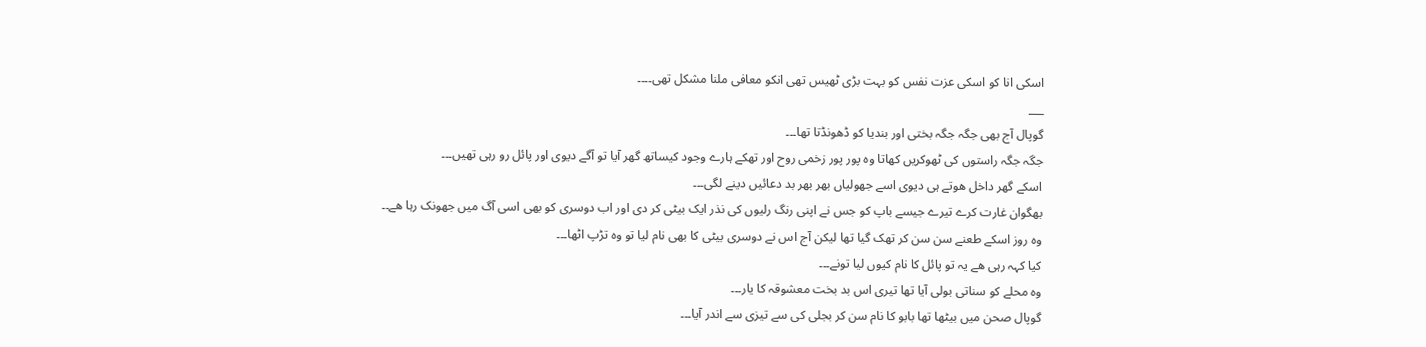اسکی انا کو اسکی عزت نفس کو بہت بڑی ٹھیس تھی انکو معافی ملنا مشکل تھی۔۔۔۔
___
گوپال آج بھی جگہ جگہ بختی اور بندیا کو ڈھونڈتا تھا۔۔۔
جگہ جگہ راستوں کی ٹھوکریں کھاتا وہ پور پور زخمی روح اور تھکے ہارے وجود کیساتھ گھر آیا تو آگے دیوی اور پائل رو رہی تھیں۔۔۔
اسکے گھر داخل ھوتے ہی دیوی اسے جھولیاں بھر بھر بد دعائیں دینے لگی۔۔۔
بھگوان غارت کرے تیرے جیسے باپ کو جس نے اپنی رنگ رلیوں کی نذر ایک بیٹی کر دی اور اب دوسری کو بھی اسی آگ میں جھونک رہا ھے۔۔
وہ روز اسکے طعنے سن سن کر تھک گیا تھا لیکن آج اس نے دوسری بیٹی کا بھی نام لیا تو وہ تڑپ اٹھا۔۔۔
کیا کہہ رہی ھے یہ تو پائل کا نام کیوں لیا تونے۔۔۔
وہ محلے کو سناتی بولی آیا تھا تیری اس بد بخت معشوقہ کا یار۔۔۔
گوپال صحن میں بیٹھا تھا بابو کا نام سن کر بجلی کی سے تیزی سے اندر آیا۔۔۔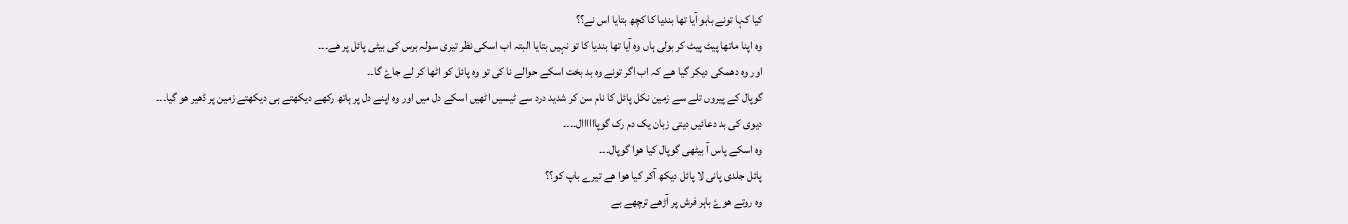کیا کہا تونے بابو آیا تھا بندیا کا کچھ بتایا اس نے؟؟
وہ اپنا ماتھا پیٹ پیٹ کر بولی ہاں وہ آیا تھا بندیا کا تو نہیں بتایا البتہ اب اسکی نظر تیری سولہ برس کی بیٹی پائل پر ھے۔۔۔
اور وہ دھمکی دیکر گیا ھے کہ اب اگر تونے وہ بد بخت اسکے حوالے نا کی تو وہ پائل کو اٹھا کر لے جاۓ گا۔۔
گوپال کے پیروں تلے سے زمین نکل پائل کا نام سن کر شدید درد سے ٹیسیں اٹھیں اسکے دل میں اور وہ اپنے دل پر ہاتھ رکھے دیکھتے ہی دیکھتے زمین پر ڈھیر ھو گیا۔۔۔
دیوی کی بد دعائیں دیتی زبان یک دم رک گوپاااااال۔۔۔۔
وہ اسکے پاس آ بیٹھی گوپال کیا ھوا گوپال۔۔۔
پائل جلدی پانی لا پائل دیکھ آکر کیا ھوا ھے تیرے باپ کو؟؟
وہ روتے ھوۓ باہر فرش پر آڑھے ترچھے بے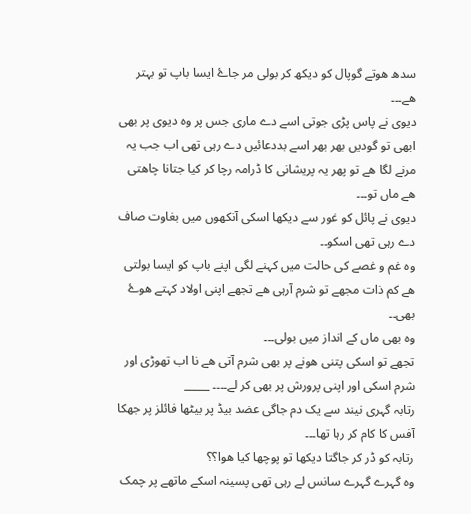سدھ ھوتے گوپال کو دیکھ کر بولی مر جاۓ ایسا باپ تو بہتر ھے۔۔۔
دیوی نے پاس پڑی جوتی اسے دے ماری جس پر وہ دیوی پر بھی
ابھی تو گودیں بھر بھر اسے بددعائیں دے رہی تھی اب جب یہ مرنے لگا ھے تو پھر یہ پریشانی کا ڈرامہ رچا کر کیا جتانا چاھتی ھے ماں تو۔۔۔
دیوی نے پائل کو غور سے دیکھا اسکی آنکھوں میں بغاوت صاف دے رہی تھی اسکو۔۔
وہ غم و غصے کی حالت میں کہنے لگی اپنے باپ کو ایسا بولتی ھے کم ذات مجھے تو شرم آرہی ھے تجھے اپنی اولاد کہتے ھوۓ بھی۔۔
وہ بھی ماں کے انداز میں بولی۔۔۔
تجھے تو اسکی پتنی ھونے پر بھی شرم آتی ھے نا اب تھوڑی اور شرم اسکی اور اپنی پرورش پر بھی کر لے۔۔۔۔ _____
رتابہ گہری نیند سے یک دم جاگی عضد بیڈ پر بیٹھا فائلز پر جھکا آفس کا کام کر رہا تھا۔۔۔
رتابہ کو ڈر کر جاگتا دیکھا تو پوچھا کیا ھوا؟؟
وہ گہرے گہرے سانس لے رہی تھی پسینہ اسکے ماتھے پر چمک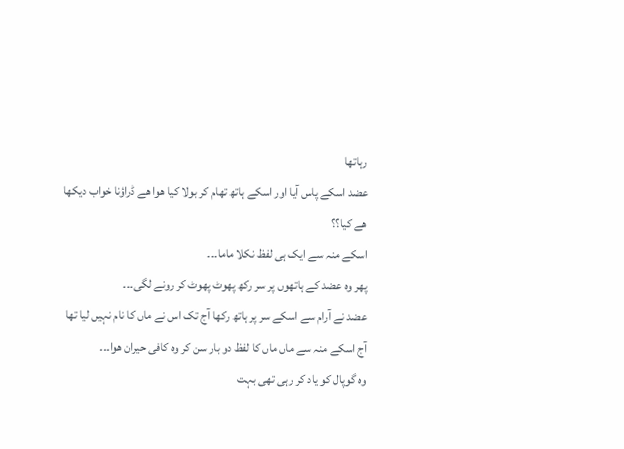رہاتھا
عضد اسکے پاس آیا اور اسکے ہاتھ تھام کر بولا کیا ھوا ھے ڈراؤنا خواب دیکھا ھے کیا؟؟
اسکے منہ سے ایک ہی لفظ نکلا ماما۔۔۔
پھر وہ عضد کے ہاتھوں پر سر رکھ پھوٹ پھوٹ کر رونے لگی۔۔۔
عضد نے آرام سے اسکے سر پر ہاتھ رکھا آج تک اس نے ماں کا نام نہيں لیا تھا آج اسکے منہ سے ماں ماں کا لفظ دو بار سن کر وہ کافی حیران ھوا۔۔۔
وہ گوپال کو یاد کر رہی تھی بہت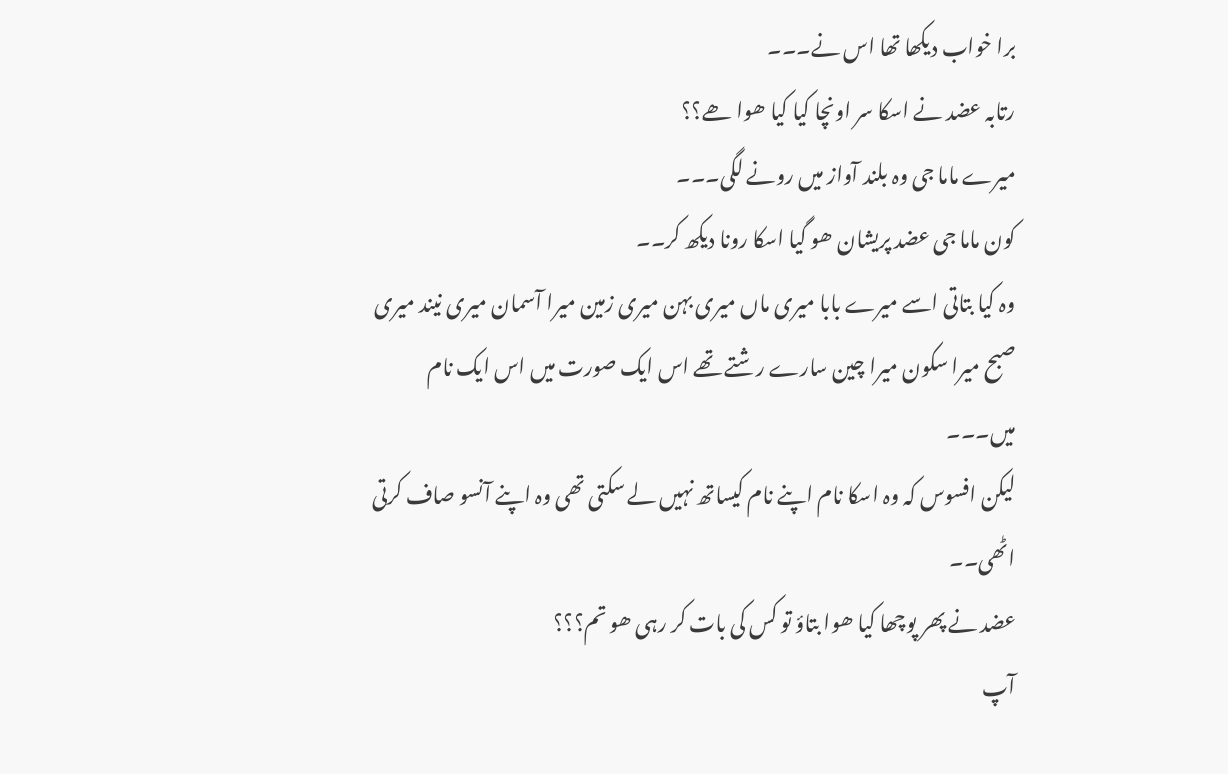برا خواب دیکھا تھا اس نے۔۔۔
رتابہ عضد نے اسکا سر اونچا کیا کیا ھوا ھے؟؟
میرے ماما جی وہ بلند آواز میں رونے لگی۔۔۔
کون ماما جی عضد پریشان ھو گیا اسکا رونا دیکھ کر۔۔
وہ کیا بتاتی اسے میرے بابا میری ماں میری بہن میری زمین میرا آسمان میری نیند میری صبح میرا سکون میرا چین سارے رشتے تھے اس ایک صورت میں اس ایک نام میں۔۔۔
لیکن افسوس کہ وہ اسکا نام اپنے نام کیساتھ نہيں لے سکتی تھی وہ اپنے آنسو صاف کرتی اٹھی۔۔
عضد نے پھر پوچھا کیا ھوا بتاؤ تو کس کی بات کر رہی ھو تم؟؟؟
آپ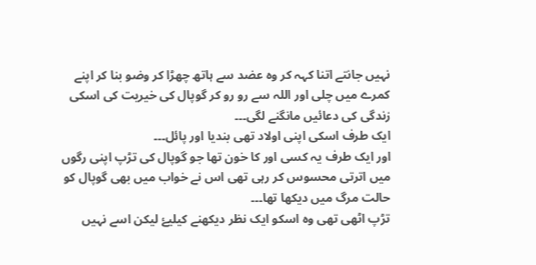نہیں جانتے اتنا کہہ کر وہ عضد سے ہاتھ چھڑا کر وضو بنا کر اپنے کمرے میں چلی اور اللہ سے رو رو کر گوپال کی خیریت کی اسکی زندگی کی دعائیں مانگنے لگی۔۔۔
ایک طرف اسکی اپنی اولاد تھی بندیا اور پائل۔۔۔
اور ایک طرف یہ کسی اور کا خون تھا جو گوپال کی تڑپ اپنی رگوں میں اترتی محسوس کر رہی تھی اس نے خواب میں بھی گوپال کو حالت مرگ میں دیکھا تھا۔۔۔
تڑپ اٹھی تھی وہ اسکو ایک نظر دیکھنے کیلیۓ لیکن اسے نہيں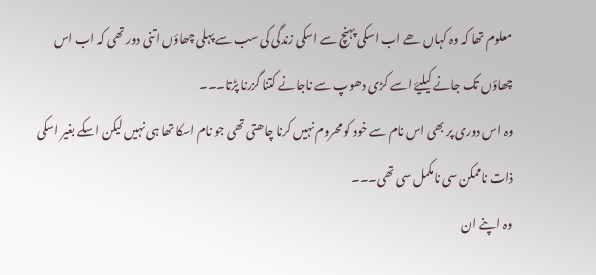معلوم تھا کہ وہ کہاں ھے اب اسکی پہنچ سے اسکی زندگی کی سب سے پہلی چھاؤں اتنی دور تھی کہ اب اس چھاؤں تک جانے کیلیۓ اسے کڑی دھوپ سے ناجانے کتنا گزرنا پڑتا۔۔۔
وہ اس دوری پر بھی اس نام سے خود کو محروم نہيں کرنا چاھتی تھی جو نام اسکا تھا ہی نہيں لیکن اسکے بغیر اسکی ذات ناممکن سی نامکمل سی تھی۔۔۔
وہ اپنے ان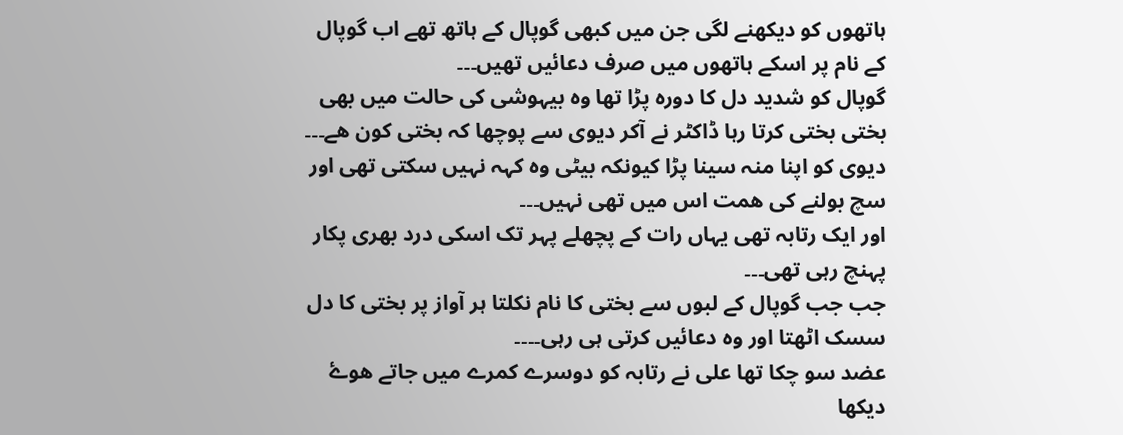ہاتھوں کو دیکھنے لگی جن میں کبھی گوپال کے ہاتھ تھے اب گوپال کے نام پر اسکے ہاتھوں میں صرف دعائيں تھیں۔۔۔
گوپال کو شدید دل کا دورہ پڑا تھا وہ بیہوشی کی حالت میں بھی بختی بختی کرتا رہا ڈاکٹر نے آکر دیوی سے پوچھا کہ بختی کون ھے۔۔۔
دیوی کو اپنا منہ سینا پڑا کیونکہ بیٹی وہ کہہ نہيں سکتی تھی اور سچ بولنے کی ھمت اس میں تھی نہيں۔۔۔
اور ایک رتابہ تھی یہاں رات کے پچھلے پہر تک اسکی درد بھری پکار پہنچ رہی تھی۔۔۔
جب جب گوپال کے لبوں سے بختی کا نام نکلتا ہر آواز پر بختی کا دل سسک اٹھتا اور وہ دعائيں کرتی ہی رہی۔۔۔۔
عضد سو چکا تھا علی نے رتابہ کو دوسرے کمرے میں جاتے ھوۓ دیکھا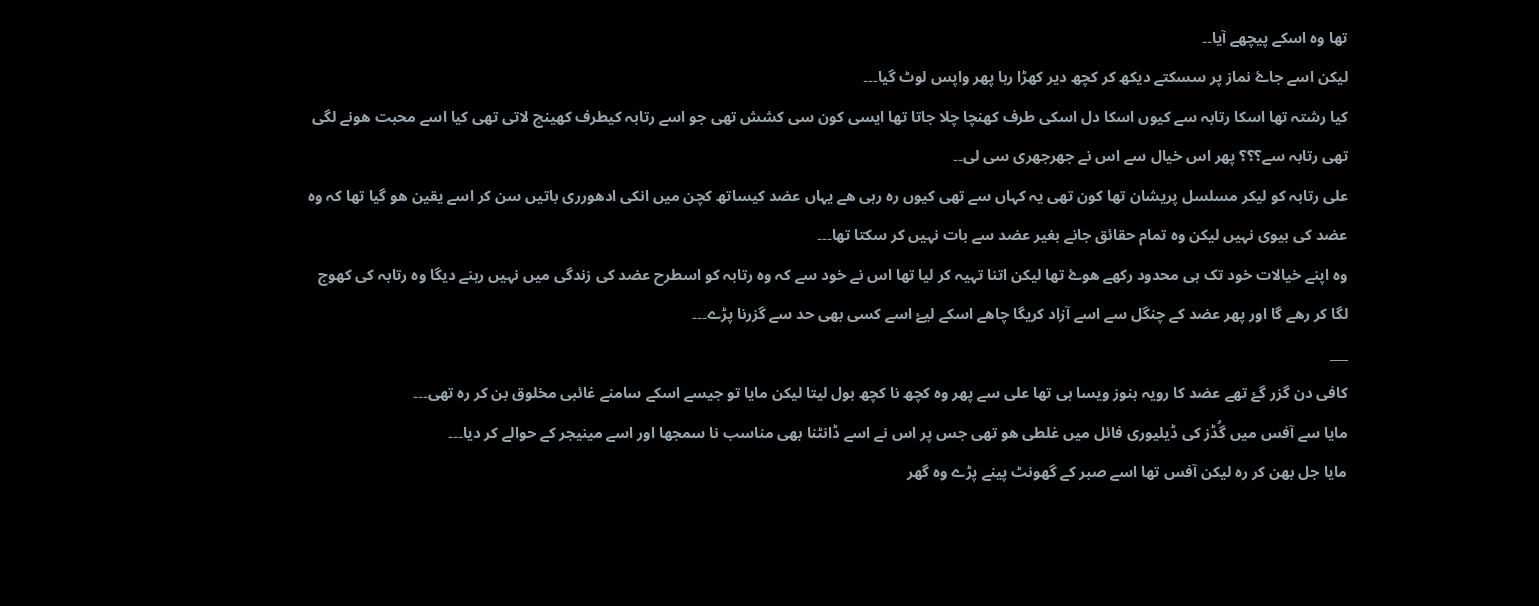تھا وہ اسکے پیچھے آیا۔۔
لیکن اسے جاۓ نماز پر سسکتے دیکھ کر کچھ دیر کھڑا رہا پھر واپس لوٹ گیا۔۔۔
کیا رشتہ تھا اسکا رتابہ سے کیوں اسکا دل اسکی طرف کھنچا چلا جاتا تھا ایسی کون سی کشش تھی جو اسے رتابہ کیطرف کھینچ لاتی تھی کیا اسے محبت ھونے لگی تھی رتابہ سے؟؟؟ پھر اس خیال سے اس نے جھرجھری سی لی۔۔
علی رتابہ کو لیکر مسلسل پریشان تھا کون تھی یہ کہاں سے تھی کیوں رہ رہی ھے یہاں عضد کیساتھ کچن میں انکی ادھورری باتیں سن کر اسے یقین ھو گیا تھا کہ وہ عضد کی بیوی نہيں لیکن وہ تمام حقائق جانے بغیر عضد سے بات نہيں کر سکتا تھا۔۔۔
وہ اپنے خیالات خود تک ہی محدود رکھے ھوۓ تھا لیکن اتنا تہیہ کر لیا تھا اس نے خود سے کہ وہ رتابہ کو اسطرح عضد کی زندگی میں نہیں رہنے دیگا وہ رتابہ کی کھوج لگا کر رھے گا اور پھر عضد کے چنگل سے اسے آزاد کریگا چاھے اسکے لیۓ اسے کسی بھی حد سے گزرنا پڑے۔۔۔
___
کافی دن گزر گۓ تھے عضد کا رویہ ہنوز ویسا ہی تھا علی سے پھر وہ کچھ نا کچھ بول لیتا لیکن مایا تو جیسے اسکے سامنے غائبی مخلوق بن کر رہ تھی۔۔۔
مایا سے آفس میں گُڈز کی ڈیلیوری فائل میں غلطی ھو تھی جس پر اس نے اسے ڈانٹنا بھی مناسب نا سمجھا اور اسے مینیجر کے حوالے کر دیا۔۔۔
مایا جل بھن کر رہ لیکن آفس تھا اسے صبر کے گھونٹ پینے پڑے وہ گھر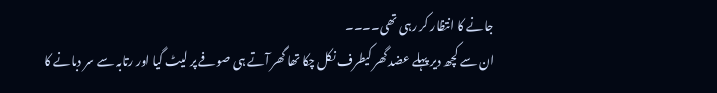جانے کا انتظار کر رہی تھی۔۔۔۔
ان سے کچھ دیر پہلے عضد گھر کیطرف نکل چکا تھا گھر آتے ہی صوفے پر لیٹ گیا اور رتابہ سے سر دبانے کا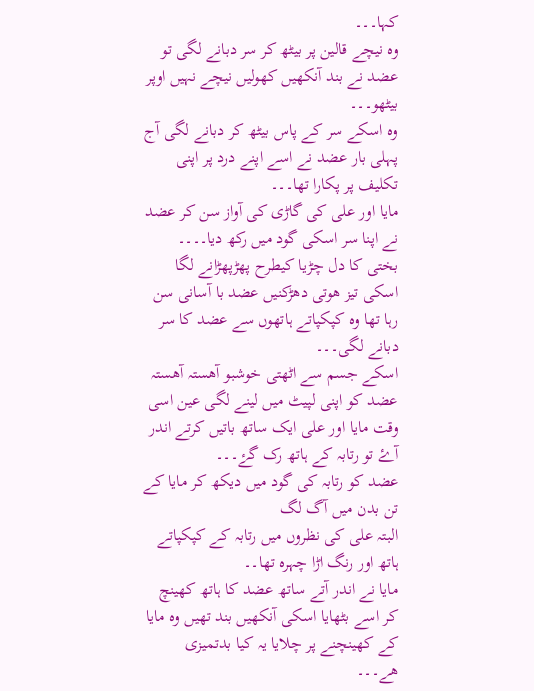کہا۔۔۔
وہ نیچے قالین پر بیٹھ کر سر دبانے لگی تو عضد نے بند آنکھیں کھولیں نیچے نہيں اوپر بیٹھو۔۔۔
وہ اسکے سر کے پاس بیٹھ کر دبانے لگی آج پہلی بار عضد نے اسے اپنے درد پر اپنی تکلیف پر پکارا تھا۔۔۔
مایا اور علی کی گاڑی کی آواز سن کر عضد نے اپنا سر اسکی گود میں رکھ دیا۔۔۔۔
بختی کا دل چڑیا کیطرح پھڑپھڑانے لگا اسکی تیز ھوتی دھڑکنیں عضد با آسانی سن رہا تھا وہ کپکپاتے ہاتھوں سے عضد کا سر دبانے لگی۔۔۔
اسکے جسم سے اٹھتی خوشبو آھستہ آھستہ عضد کو اپنی لپیٹ میں لینے لگی عین اسی وقت مایا اور علی ایک ساتھ باتیں کرتے اندر آۓ تو رتابہ کے ہاتھ رک گۓ۔۔۔
عضد کو رتابہ کی گود میں دیکھ کر مایا کے تن بدن میں آگ لگ
البتہ علی کی نظروں میں رتابہ کے کپکپاتے ہاتھ اور رنگ اڑا چہرہ تھا۔۔
مایا نے اندر آتے ساتھ عضد کا ہاتھ کھینچ کر اسے بٹھایا اسکی آنکھیں بند تھیں وہ مایا کے کھینچنے پر چلایا یہ کیا بدتمیزی ھے۔۔۔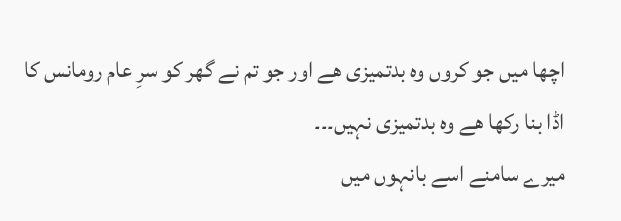اچھا میں جو کروں وہ بدتمیزی ھے اور جو تم نے گھر کو سرِ عام رومانس کا اڈا بنا رکھا ھے وہ بدتمیزی نہيں۔۔۔
میرے سامنے اسے بانہوں میں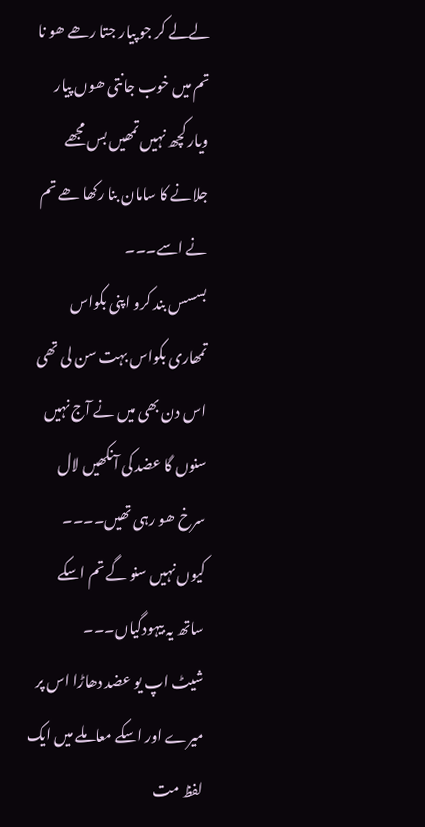لےلے کر جو پیار جتا رھے ھو نا تم میں خوب جانتی ھوں پیار ویار کچھ نہيں تمھیں بس مجھے جلانے کا سامان بنا رکھا ھے تم نے اسے۔۔۔
بسسس بند کرو اپنی بکواس تمھاری بکواس بہت سن لی تھی اس دن بھی میں نے آج نہيں سنوں گا عضد کی آنکھیں لال سرخ ھو رہی تھیں۔۔۔۔
کیوں نہيں سنو گے تم اسکے ساتھ یہ بیہودگیاں۔۔۔
شیٹ اپ یو عضد دھاڑا اس پر میرے اور اسکے معاملے میں ایک لفظ مت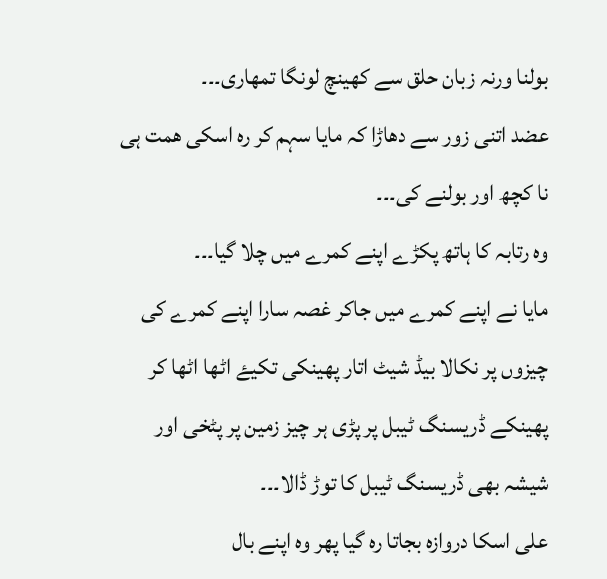بولنا ورنہ زبان حلق سے کھینچ لونگا تمھاری۔۔۔
عضد اتنی زور سے دھاڑا کہ مایا سہم کر رہ اسکی ھمت ہی نا کچھ اور بولنے کی۔۔۔
وہ رتابہ کا ہاتھ پکڑے اپنے کمرے میں چلا گیا۔۔۔
مایا نے اپنے کمرے میں جاکر غصہ سارا اپنے کمرے کی چیزوں پر نکالا بیڈ شیٹ اتار پھینکی تکیۓ اٹھا اٹھا کر پھینکے ڈریسنگ ٹیبل پر پڑی ہر چیز زمین پر پٹخی اور شیشہ بھی ڈریسنگ ٹیبل کا توڑ ڈالا۔۔۔
علی اسکا دروازہ بجاتا رہ گیا پھر وہ اپنے بال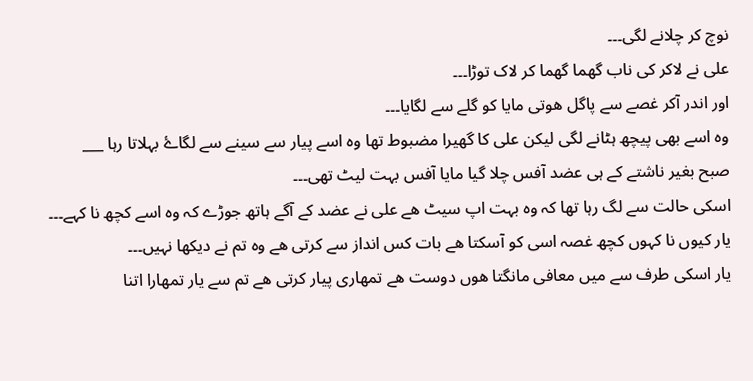نوچ کر چلانے لگی۔۔۔
علی نے لاکر کی ناب گھما گھما کر لاک توڑا۔۔۔
اور اندر آکر غصے سے پاگل ھوتی مایا کو گلے سے لگایا۔۔۔
وہ اسے بھی پیچھ ہٹانے لگی لیکن علی کا گھیرا مضبوط تھا وہ اسے پیار سے سینے سے لگاۓ بہلاتا رہا ___
صبح بغیر ناشتے کے ہی عضد آفس چلا گیا مایا آفس بہت لیٹ تھی۔۔۔
اسکی حالت سے لگ رہا تھا کہ وہ بہت اپ سیٹ ھے علی نے عضد کے آگے ہاتھ جوڑے کہ وہ اسے کچھ نا کہے۔۔۔
یار کیوں نا کہوں کچھ غصہ اسی کو آسکتا ھے بات کس انداز سے کرتی ھے وہ تم نے دیکھا نہيں۔۔۔
یار اسکی طرف سے میں معافی مانگتا ھوں دوست ھے تمھاری پیار کرتی ھے تم سے یار تمھارا اتنا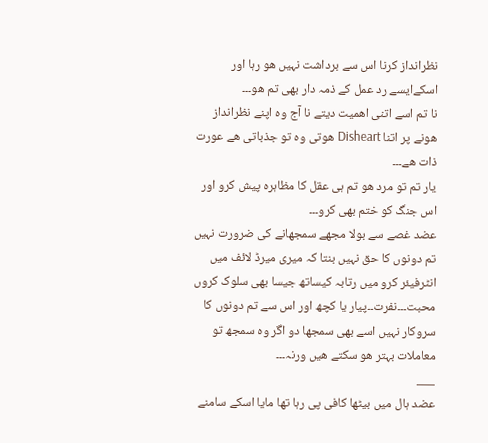نظرانداز کرنا اس سے برداشت نہيں ھو رہا اور اسکےایسے رد عمل کے ذمہ دار بھی تم ھو۔۔۔
نا تم اسے اتنی اھمیت دیتے نا آج وہ اپنے نظرانداز ھونے پر اتنا Disheart ھوتی وہ تو جذباتی ھے عورت ذات ھے۔۔۔
یار تم تو مرد ھو تم ہی عقل کا مظاہرہ پیش کرو اور اس جنگ کو ختم بھی کرو۔۔۔
عضد غصے سے بولا مجھے سمجھانے کی ضرورت نہيں تم دونوں کا حق نہيں بنتا کہ میری میرڈ لائف میں انٹرفیئر کرو میں رتابہ کیساتھ جیسا بھی سلوک کروں محبت۔۔۔نفرت۔۔پیار یا کچھ اور اس سے تم دونوں کا سروکار نہيں اسے بھی سمجھا دو اگر وہ سمجھ تو معاملات بہتر ھو سکتے ھیں ورنہ۔۔۔
___
عضد ہال میں بیٹھا کافی پی رہا تھا مایا اسکے سامنے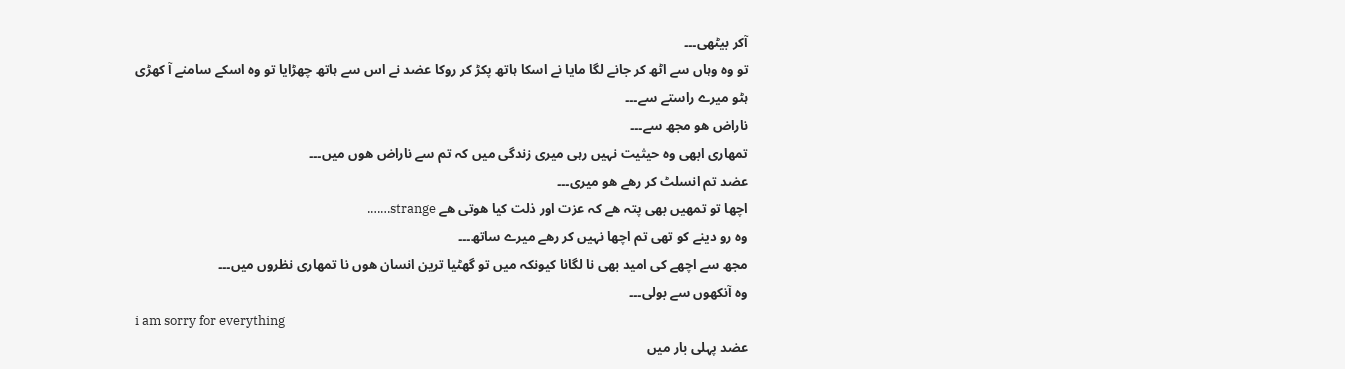آکر بیٹھی۔۔۔
تو وہ وہاں سے اٹھ کر جانے لگا مایا نے اسکا ہاتھ پکڑ کر روکا عضد نے اس سے ہاتھ چھڑایا تو وہ اسکے سامنے آ کھڑی
ہٹو میرے راستے سے۔۔۔
ناراض ھو مجھ سے۔۔۔
تمھاری ابھی وہ حیثیت نہيں رہی میری زندگی میں کہ تم سے ناراض ھوں میں۔۔۔
عضد تم انسلٹ کر رھے ھو میری۔۔۔
اچھا تو تمھیں بھی پتہ ھے کہ عزت اور ذلت کیا ھوتی ھے strange…….
وہ رو دینے کو تھی تم اچھا نہيں کر رھے میرے ساتھ۔۔۔
مجھ سے اچھے کی امید بھی نا لگانا کیونکہ میں تو گھٹیا ترین انسان ھوں نا تمھاری نظروں میں۔۔۔
وہ آنکھوں سے بولی۔۔۔
i am sorry for everything
عضد پہلی بار میں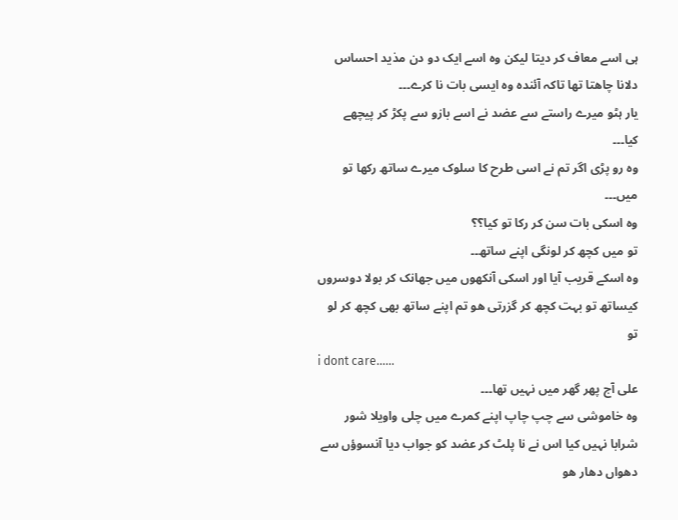ہی اسے معاف کر دیتا لیکن وہ اسے ایک دو دن مذید احساس دلانا چاھتا تھا تاکہ آئندہ وہ ایسی بات نا کرے۔۔۔
یار ہٹو میرے راستے سے عضد نے اسے بازو سے پکڑ کر پیچھے کیا۔۔۔
وہ رو پڑی اگر تم نے اسی طرح کا سلوک میرے ساتھ رکھا تو میں۔۔۔
وہ اسکی بات سن کر رکا تو کیا؟؟
تو میں کچھ کر لونگی اپنے ساتھ۔۔
وہ اسکے قریب آیا اور اسکی آنکھوں میں جھانک کر بولا دوسروں کیساتھ تو بہت کچھ کر گزرتی ھو تم اپنے ساتھ بھی کچھ کر لو تو
i dont care……
علی آج پھر گھر میں نہيں تھا۔۔۔
وہ خاموشی سے چپ چاپ اپنے کمرے میں چلی واویلا شور شرابا نہيں کیا اس نے نا پلٹ کر عضد کو جواب دیا آنسوؤں سے دھواں دھار ھو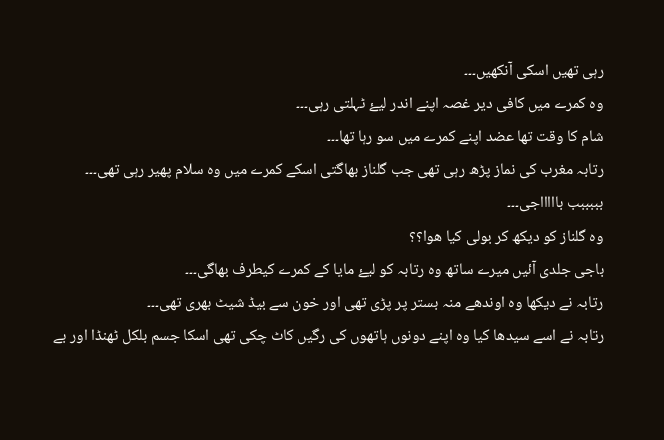رہی تھیں اسکی آنکھیں۔۔۔
وہ کمرے میں کافی دیر غصہ اپنے اندر لیۓ ٹہلتی رہی۔۔۔
شام کا وقت تھا عضد اپنے کمرے میں سو رہا تھا۔۔۔
رتابہ مغرب کی نماز پڑھ رہی تھی جب گلناز بھاگتی اسکے کمرے میں وہ سلام پھیر رہی تھی۔۔۔
بببببب باااااجی۔۔۔
وہ گلناز کو دیکھ کر بولی کیا ھوا؟؟
باجی جلدی آئیں میرے ساتھ وہ رتابہ کو لیۓ مایا کے کمرے کیطرف بھاگی۔۔۔
رتابہ نے دیکھا وہ اوندھے منہ بستر پر پڑی تھی اور خون سے بیڈ شیٹ بھری تھی۔۔۔
رتابہ نے اسے سیدھا کیا وہ اپنے دونوں ہاتھوں کی رگیں کاٹ چکی تھی اسکا جسم بلکل ٹھنڈا اور بے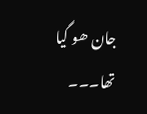جان ھو گیا تھا۔۔۔